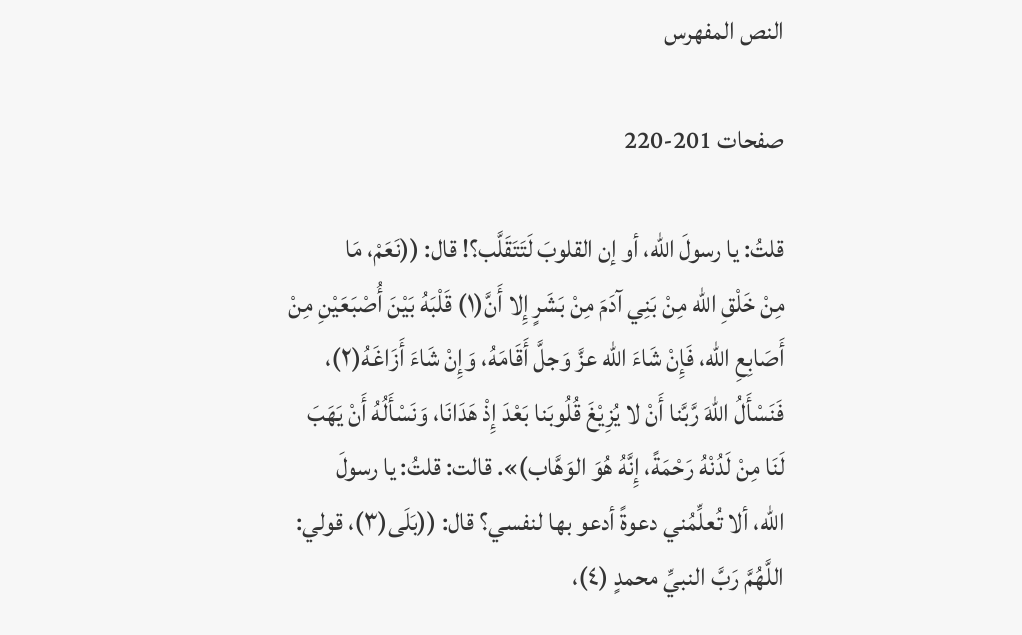النص المفهرس

صفحات 201-220

قلتُ: يا رسولَ الله، أو إن القلوبَ لَتَتَقَلَّب؟! قال: ((نَعَمْ، مَا
مِنْ خَلْقِ الله مِنْ بَنِي آدَمَ مِنْ بَشَرٍ إِلا أَنَّ(١) قَلْبَهُ بَيْنَ أُصْبَعَيْنِ مِنْ
أَصَابِعِ الله، فَإِنْ شَاءَ الله عزَّ وَجلَّ أَقَامَهُ، وَإِنْ شَاءَ أَزَاغَهُ(٢)،
فَنَسْأَلُ اللهَ رَّبَّنا أَنْ لا يُزِيْغَ قُلُوبَنا بَعْدَ إِذْ هَدَانَا، وَنَسْأَلُهُ أَنْ يَهَبَ
لَنَا مِنْ لَدُنْهُ رَحْمَةً، إِنَّهُ هُوَ الوَهَّاب)». قالت: قلتُ: يا رسولَ
الله، ألا تُعلِّمُني دعوةً أدعو بها لنفسي؟ قال: ((بَلَى(٣)، قولي:
اللَّهُمَّ رَبَّ النبيِّ محمدٍ (٤)،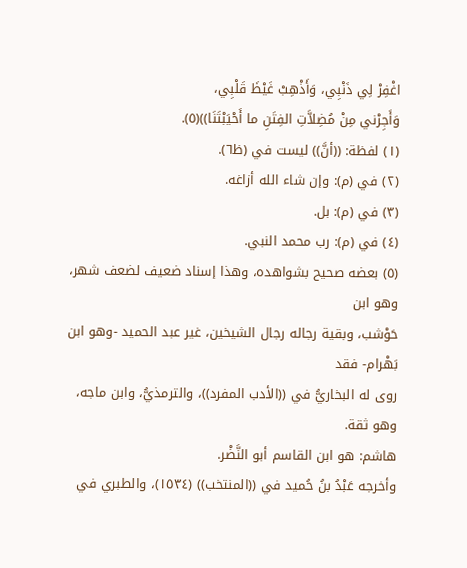اغْفِرْ لِي ذَنْبِي، وَأَذْهِبْ غَيْظَ قَلْبِي،
وَأَجِرْني مِنْ مُضِلاَّتِ الفِتَنِ ما أَحْيَبْتَنَا))(٥).
(١) لفظة: ((أنَّ)) ليست في (ظ٦).
(٢) في (م): وإن شاء الله أزاغه.
(٣) في (م): بل.
(٤) في (م): رب محمد النبي.
(٥) بعضه صحيح بشواهده، وهذا إسناد ضعيف لضعف شهر، وهو ابن
حَوْشب، وبقية رجاله رجال الشيخين، غير عبد الحميد -وهو ابن بَهْرام- فقد
روى له البخاريُّ في ((الأدب المفرد))، والترمذيُّ، وابن ماجه، وهو ثقة.
هاشم: هو ابن القاسم أبو النَّضْر.
وأخرجه عَبْدُ بنُ حُميد في ((المنتخب)) (١٥٣٤)، والطبري في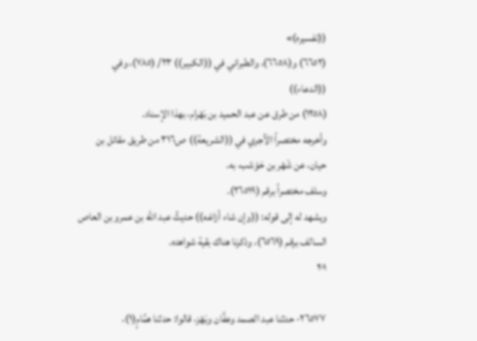((تفسيره)»
(٦٦٥٢) و(٦٦٥٨)، والطبراني في ((الكبير)) ٢٣/ (٧٨٥)، وفي ((الدعاء))
(١٢٥٨) من طرق عن عبد الحميد بن بَهْرام، بهذا الإسناد.
وأخرجه مختصراً الآجري في ((الشريعة)) ص٣١٦ من طريق مقاتل بن
حیان، عن شَهْر بن حَوْشب، به.
وسلف مختصراً برقم (٢٦٥١٩).
ويشهد له إلى قوله: ((وإن شاء أزاغه)) حديثُ عبد الله بن عمرو بن العاص
السالف برقم (٦٥٦٩)، وذكرنا هناك بقية شواهده.
٢٠١

٢٦٥٧٧- حدثنا عبد الصمد وعفَّان وبَهْز، قالوا: حدثنا همَّامٍ(١)،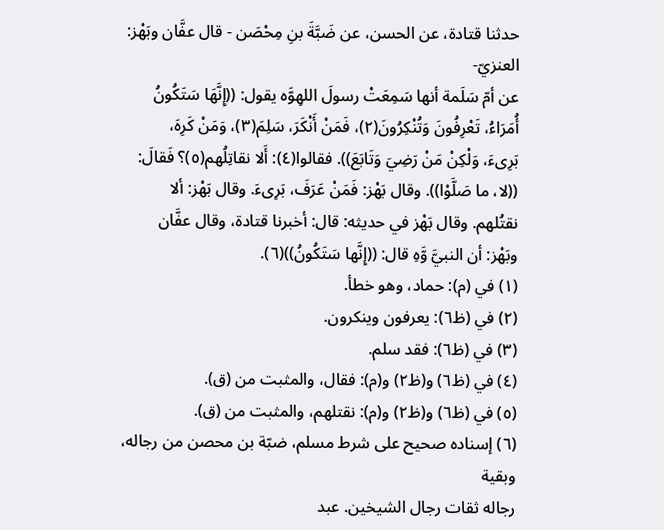حدثنا قتادة، عن الحسن، عن ضَبَّةَ بنِ مِحْصَن - قال عفَّان وبَهْز:
العنزيّ-
عن أمّ سَلَمة أنها سَمِعَتْ رسولَ اللهِوَّه يقول: ((إِنَّهَا سَتَكُونُ
أُمَرَاءُ، تَعْرِفُونَ وَتُنْكِرُونَ(٢)، فَمَنْ أَنْكَرَ، سَلِمَ(٣)، وَمَنْ كَرِهَ،
بَرِىءَ، وَلْكِنْ مَنْ رَضِيَ وَتَابَعَ)). فقالوا(٤): أَلا نقاتِلُهم(٥)؟ فَقالَ:
((لا، ما صَلَّوْا)). وقال بَهْز: فَمَنْ عَرَفَ، بَرِىءَ. وقال بَهْز: ألا
نقتُلهم. وقال بَهْز في حديثه: قال: أخبرنا قتادة، وقال عفَّان
وبَهْز: أن النبيَّ وَّهِ قال: ((إِنَّها سَتَكُونُ))(٦).
(١) في (م): حماد، وهو خطأ.
(٢) في (ظ٦): يعرفون وينكرون.
(٣) في (ظ٦): فقد سلم.
(٤) في (ظ٦) و(ظ٢) و(م): فقال، والمثبت من (ق).
(٥) في (ظ٦) و(ظ٢) و(م): نقتلهم، والمثبت من (ق).
(٦) إسناده صحيح على شرط مسلم، ضبّة بن محصن من رجاله، وبقية
رجاله ثقات رجال الشيخين. عبد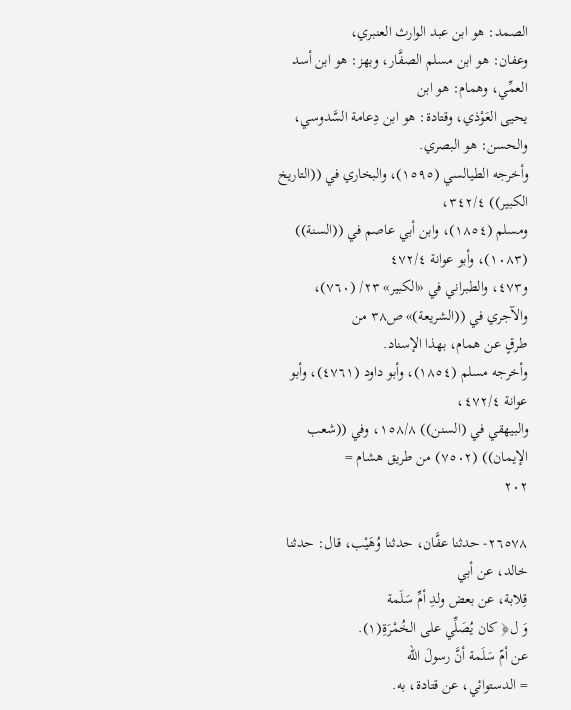الصمد: هو ابن عبد الوارث العنبري،
وعفان: هو ابن مسلم الصفَّار، وبهز: هو ابن أسد العمِّي، وهمام: هو ابن
يحيى العَوْذي، وقتادة: هو ابن دِعامة السَّدوسي، والحسن: هو البصري.
وأخرجه الطيالسي (١٥٩٥)، والبخاري في ((التاريخ الكبير)) ٣٤٢/٤،
ومسلم (١٨٥٤)، وابن أبي عاصم في ((السنة)) (١٠٨٣)، وأبو عوانة ٤٧٢/٤
و٤٧٣، والطبراني في «الكبير» ٢٣/ (٧٦٠)، والآجري في ((الشريعة)» ص٣٨ من
طرقٍ عن همام، بهذا الإسناد.
وأخرجه مسلم (١٨٥٤)، وأبو داود (٤٧٦١)، وأبو عوانة ٤٧٢/٤،
والبيهقي في (السنن)) ١٥٨/٨، وفي ((شعب الإيمان)) (٧٥٠٢) من طريق هشام =
٢٠٢

٢٦٥٧٨- حدثنا عفَّان، حدثنا وُهَيْب، قال: حدثنا خالد، عن أبي
قِلابة، عن بعض ولدِ أمِّ سَلَمة
وَ ل﴿ كان يُصَلِّي على الخُمْرَةِ(١).
عن أمّ سَلَمة أنَّ رسولَ الله
= الدستوائي، عن قتادة، به.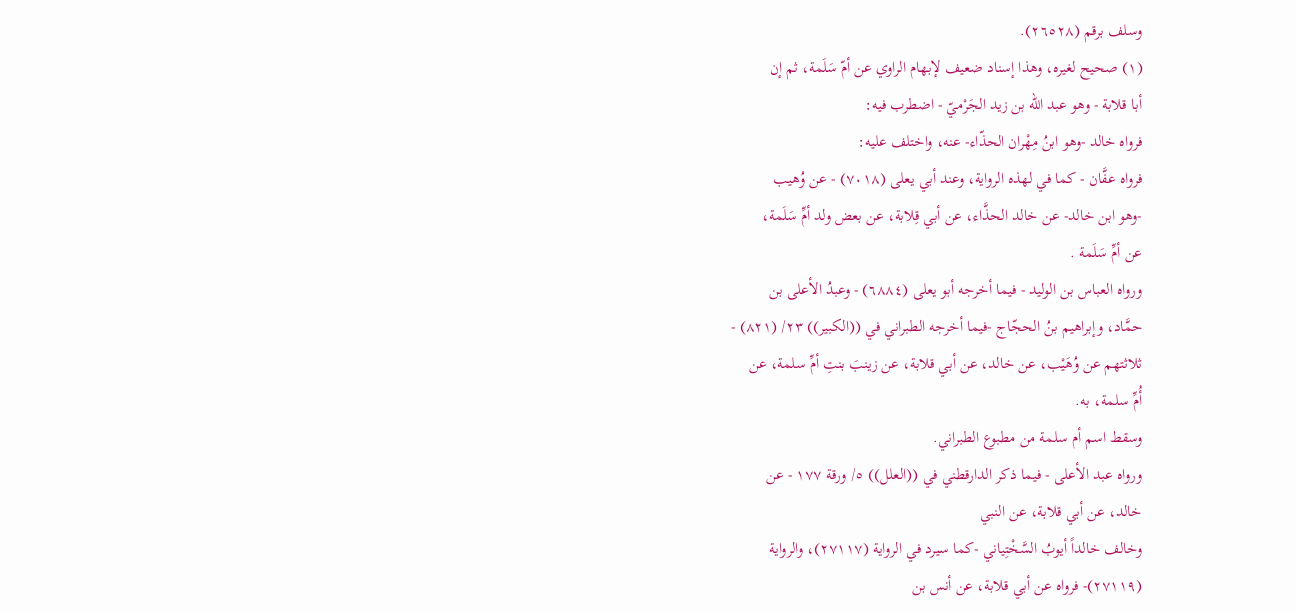وسلف برقم (٢٦٥٢٨).
(١) صحيح لغيره، وهذا إسناد ضعيف لإبهام الراوي عن أمّ سَلَمة، ثم إن
أبا قلابة - وهو عبد الله بن زيد الجَرْميّ - اضطرب فيه:
فرواه خالد -وهو ابنُ مِهْران الحذّاء- عنه، واختلف عليه:
فرواه عفَّان - كما في لهذه الرواية، وعند أبي يعلى (٧٠١٨) - عن وُهيب
-وهو ابن خالد- عن خالد الحذَّاء، عن أبي قِلابة، عن بعض ولد أمِّ سَلَمة،
عن أمِّ سَلَمة .
ورواه العباس بن الوليد - فيما أخرجه أبو يعلى (٦٨٨٤) - وعبدُ الأعلى بن
حمَّاد، وإبراهيم بنُ الحجّاج -فيما أخرجه الطبراني في ((الكبير)) ٢٣/ (٨٢١) -
ثلاثتهم عن وُهَيْب، عن خالد، عن أبي قلابة، عن زينبَ بنتِ أمِّ سلمة، عن
أُمِّ سلمة، به.
وسقط اسم أم سلمة من مطبوع الطبراني.
ورواه عبد الأعلى - فيما ذكر الدارقطني في ((العلل)) ٥/ ورقة ١٧٧ - عن
خالد، عن أبي قلابة، عن النبي
وخالف خالداً أيوبُ السَّخْتِياني -كما سيرد في الرواية (٢٧١١٧)، والرواية
(٢٧١١٩)- فرواه عن أبي قلابة، عن أنس بن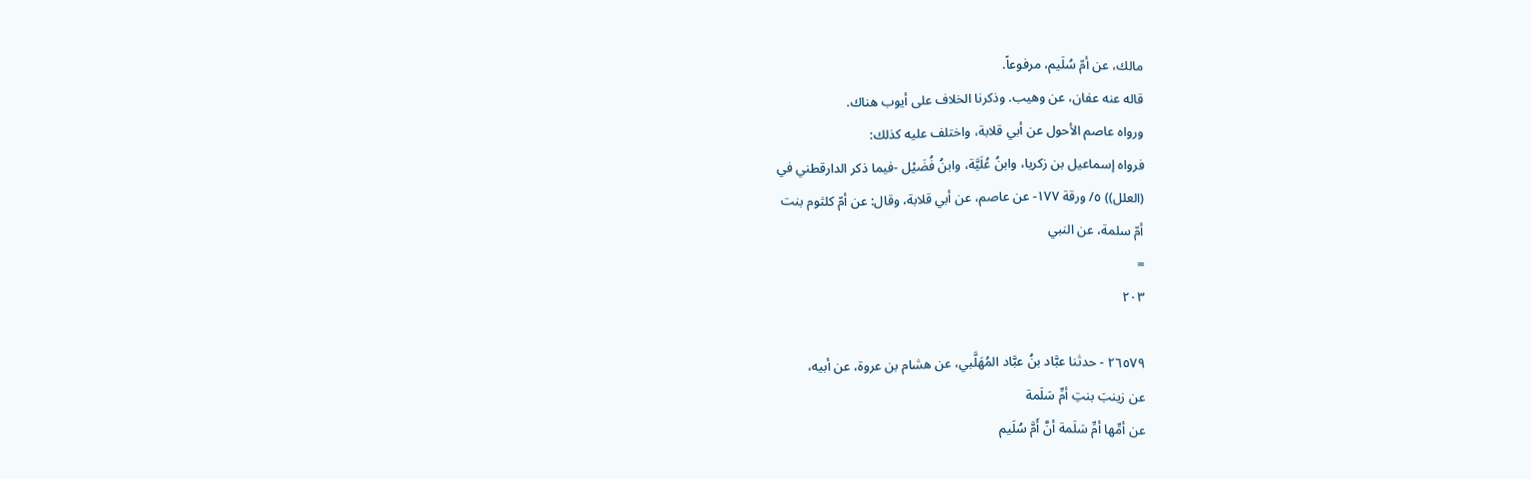مالك، عن أمّ سُلَيم، مرفوعاً.
قاله عنه عفان، عن وهيب. وذكرنا الخلاف على أيوب هناك.
ورواه عاصم الأحول عن أبي قلابة، واختلف عليه كذلك:
فرواه إسماعيل بن زكريا، وابنُ عُلَيَّة، وابنُ فُضَيْل -فيما ذكر الدارقطني في
(العلل)) ٥/ ورقة ١٧٧- عن عاصم، عن أبي قلابة، وقال: عن أمّ كلثوم بنت
أمّ سلمة، عن النبي
=
٢٠٣

٢٦٥٧٩ - حدثنا عبَّاد بنُ عبَّاد المُهَلَّبي، عن هشام بن عروة، عن أبيه،
عن زينبَ بنتِ أمِّ سَلَمة
عن أمِّها أمِّ سَلَمة أنَّ أَمَّ سُلَيم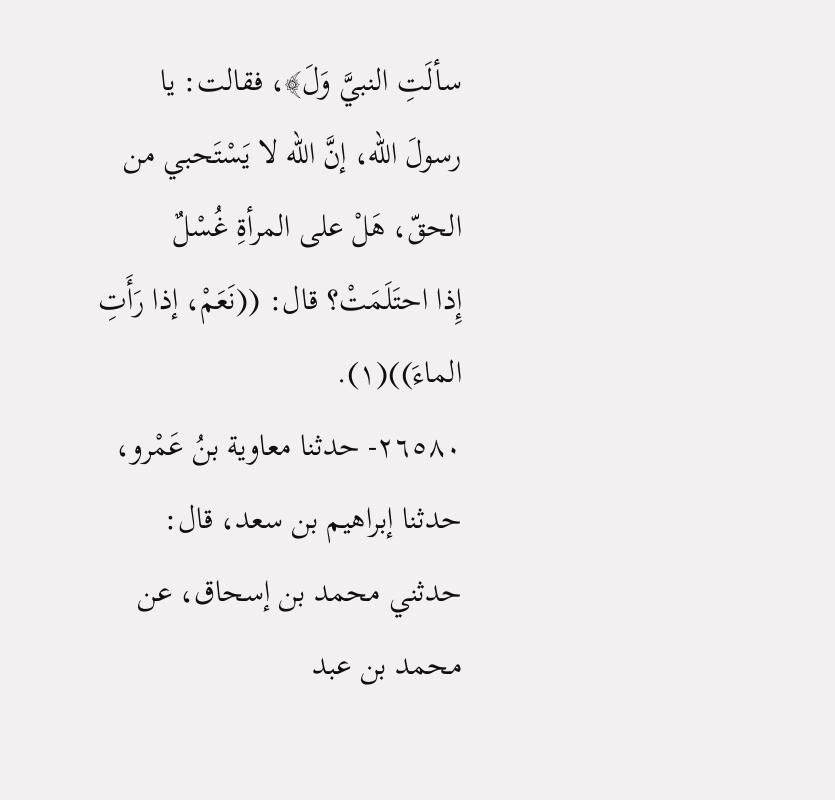سألَتِ النبيَّ وَلَ﴾، فقالت: يا
رسولَ الله، إنَّ الله لا يَسْتَحبي من الحقّ، هَلْ على المرأةِ غُسْلٌ
إِذا احتَلَمَتْ؟ قال: ((نَعَمْ، إذا رَأَتِ الماءَ))(١).
٢٦٥٨٠- حدثنا معاوية بنُ عَمْرو، حدثنا إبراهيم بن سعد، قال:
حدثني محمد بن إسحاق، عن محمد بن عبد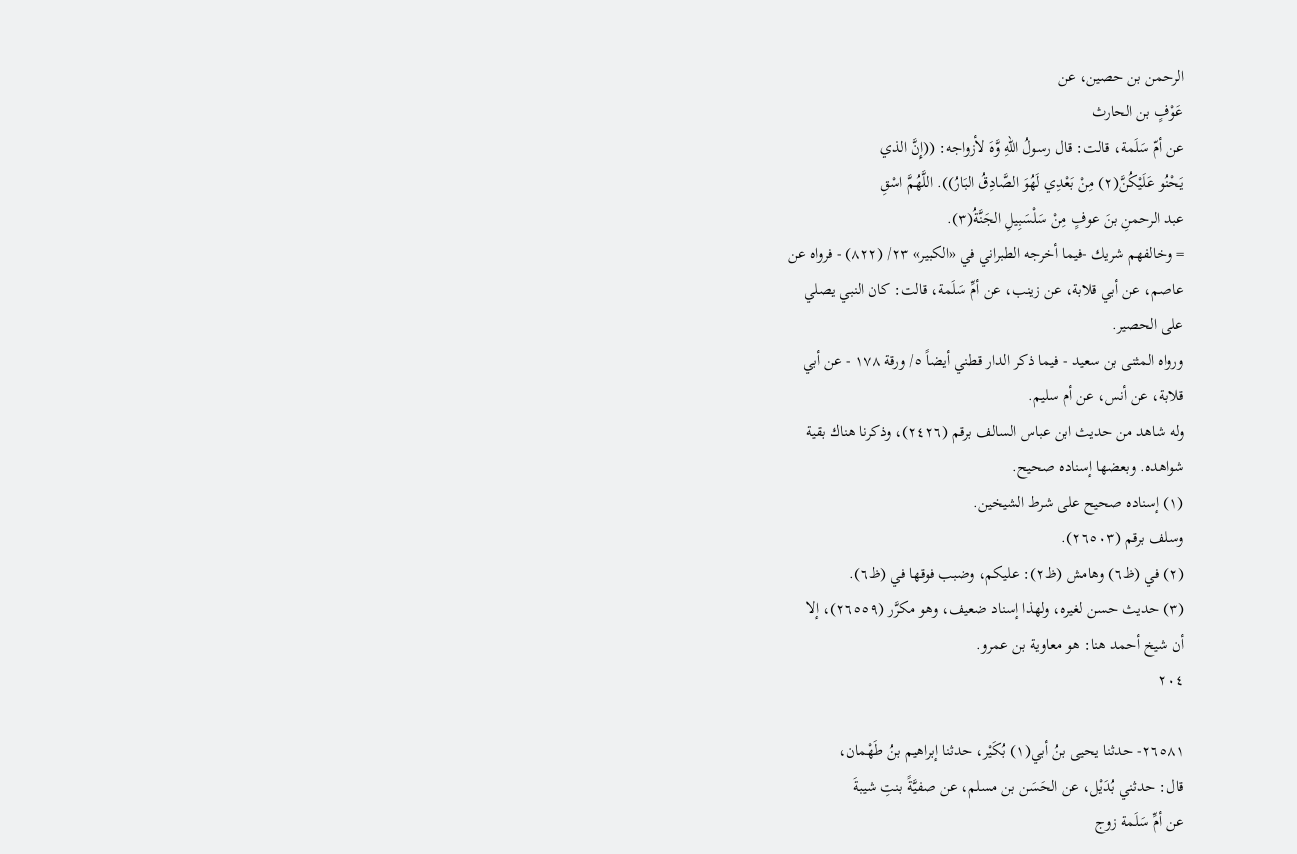الرحمن بن حصين، عن
عَوْفٍ بن الحارث
عن أمّ سَلَمة، قالت: قال رسولُ اللهِ وَّهَ لأزواجه: ((إِنَّ الذي
يَحْنُو عَلَيْكُنَّ(٢) مِنْ بَعْدِي لَهُوَ الصَّادِقُ البَارُ)). اللَّهُمَّ اسْقِ
عبد الرحمنِ بنَ عوفٍ مِنْ سَلْسَبِيلِ الجَنَّةُ(٣).
= وخالفهم شريك -فيما أخرجه الطبراني في «الكبير» ٢٣/ (٨٢٢) - فرواه عن
عاصم، عن أبي قلابة، عن زينب، عن أمِّ سَلَمة، قالت: كان النبي يصلي
على الحصير.
ورواه المثنى بن سعيد - فيما ذكر الدار قطني أيضاً ٥/ ورقة ١٧٨ - عن أبي
قلابة، عن أنس، عن أم سليم.
وله شاهد من حديث ابن عباس السالف برقم (٢٤٢٦)، وذكرنا هناك بقية
شواهده. وبعضها إسناده صحيح.
(١) إسناده صحيح على شرط الشيخين.
وسلف برقم (٢٦٥٠٣).
(٢) في (ظ٦) وهامش (ظ٢): عليكم، وضبب فوقها في (ظ٦).
(٣) حديث حسن لغيره، ولهذا إسناد ضعيف، وهو مكرَّر (٢٦٥٥٩)، إلا
أن شيخ أحمد هنا: هو معاوية بن عمرو.
٢٠٤

٢٦٥٨١- حدثنا يحيى بنُ أبي(١) بُكَيْر، حدثنا إبراهيم بنُ طَهْمان،
قال: حدثني بُدَيْل، عن الحَسَن بن مسلم، عن صفيَّةً بنتِ شيبةَ
عن أمِّ سَلَمة زوج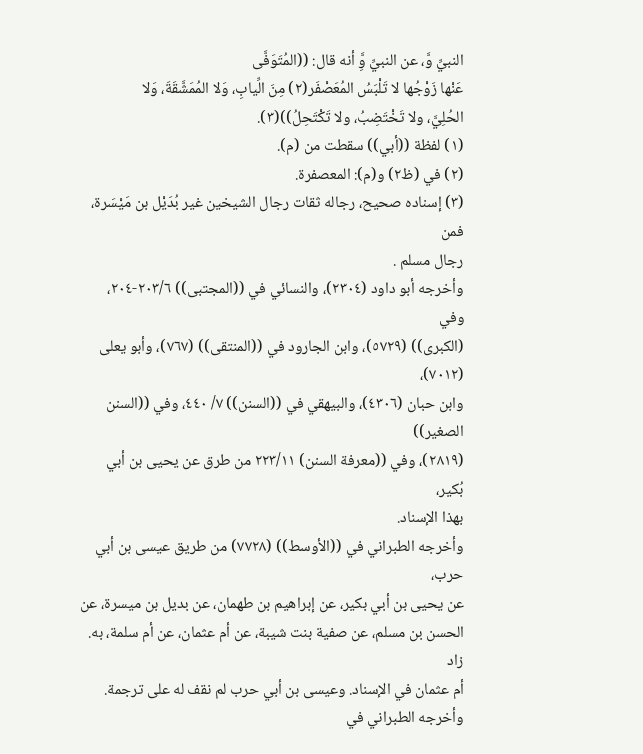النبيِّ وَّ، عن النبيِّ وَِّ أنه قال: ((المُتَوَفَّى
عَنْها زَوْجُها لا تَلْبَسُ المُعَصْفَر(٢) مِنَ الِّيابِ، وَلا المُمَشَّقَةَ، وَلا
الحُلِيَّ، ولا تَخْتَضِبُ، ولا تَكْتَحِلُ))(٣).
(١) لفظة ((أبي)) سقطت من (م).
(٢) في (ظ٢) و(م): المعصفرة.
(٣) إسناده صحيح، رجاله ثقات رجال الشيخين غير بُدَيْل بن مَيْسَرة، فمن
رجال مسلم .
وأخرجه أبو داود (٢٣٠٤)، والنسائي في ((المجتبى)) ٢٠٣/٦-٢٠٤، وفي
(الكبرى)) (٥٧٢٩)، وابن الجارود في ((المنتقى)) (٧٦٧)، وأبو يعلى (٧٠١٢)،
وابن حبان (٤٣٠٦)، والبيهقي في ((السنن)) ٧/ ٤٤٠، وفي ((السنن الصغير))
(٢٨١٩)، وفي ((معرفة السنن) ٢٢٣/١١ من طرق عن يحيى بن أبي بُكير،
بهذا الإسناد.
وأخرجه الطبراني في ((الأوسط)) (٧٧٢٨) من طريق عيسى بن أبي حرب،
عن يحيى بن أبي بكير، عن إبراهيم بن طهمان، عن بديل بن ميسرة، عن
الحسن بن مسلم، عن صفية بنت شيبة، عن أم عثمان، عن أم سلمة، به. زاد
أم عثمان في الإسناد. وعيسى بن أبي حرب لم نقف له على ترجمة.
وأخرجه الطبراني في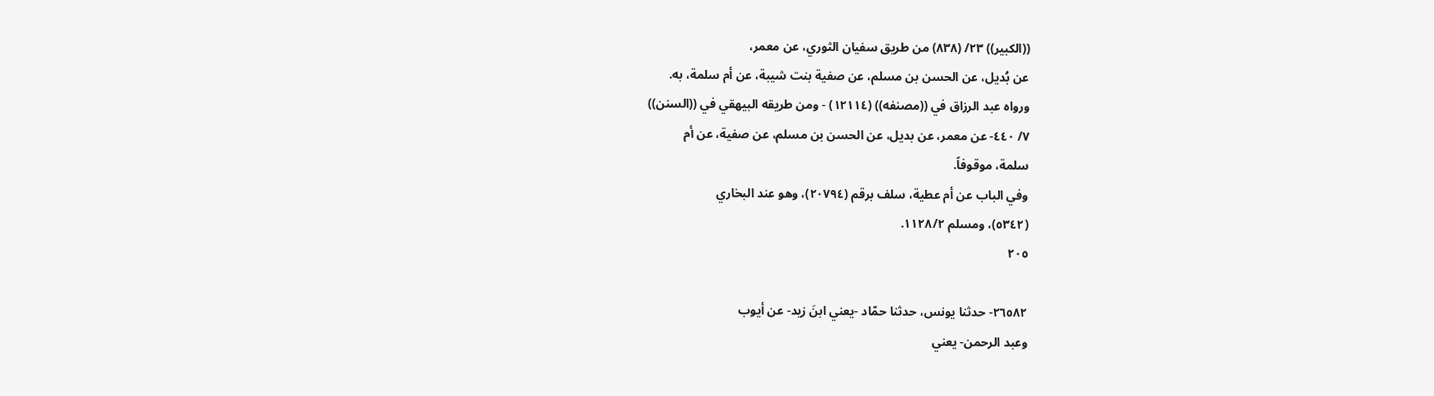((الكبير)) ٢٣/ (٨٣٨) من طريق سفيان الثوري، عن معمر،
عن بُديل، عن الحسن بن مسلم، عن صفية بنت شيبة، عن أم سلمة، به.
ورواه عبد الرزاق في ((مصنفه)) (١٢١١٤) - ومن طريقه البيهقي في ((السنن))
٧/ ٤٤٠- عن معمر، عن بديل، عن الحسن بن مسلم، عن صفية، عن أم
سلمة، موقوفاً.
وفي الباب عن أم عطية، سلف برقم (٢٠٧٩٤)، وهو عند البخاري
(٥٣٤٢)، ومسلم ١١٢٨/٢.
٢٠٥

٢٦٥٨٢- حدثنا يونس، حدثنا حمّاد -يعني ابنَ زيد- عن أيوب
وعبد الرحمن- يعني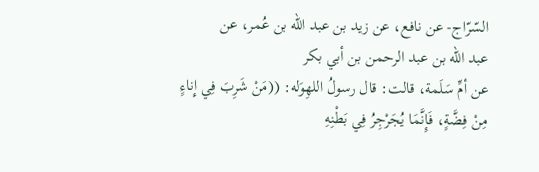السّرّاج- عن نافع، عن زيد بن عبد الله بن عُمر، عن
عبد الله بن عبد الرحمن بن أبي بكر
عن أمِّ سَلَمة، قالت: قال رسولُ اللهِوَله: ((مَنْ شَرِبَ فِي إِناءٍ
مِنْ فِضَّةٍ، فَإِنَّمَا يُجَرْجِرُ فِي بَطْنِهِ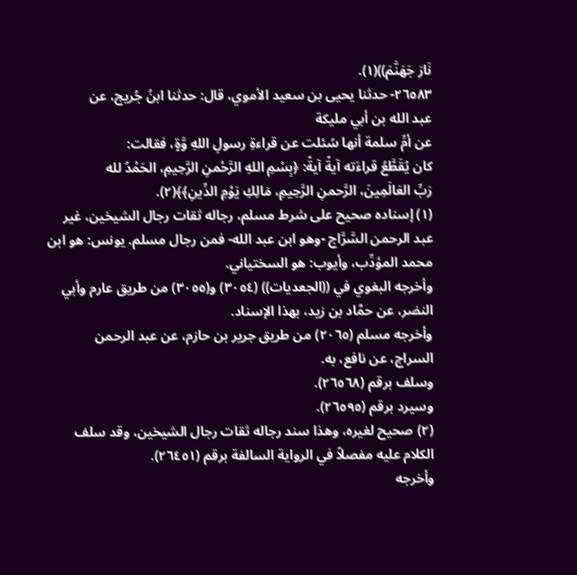نَارَ جَهَنَّمَ))(١).
٢٦٥٨٣- حدثنا يحيى بن سعيد الأموي، قال: حدثنا ابنُ جُريج، عن
عبد الله بن أبي مليكة
عن أمِّ سلمة أنها سُئلت عن قراءةِ رسولِ اللهِ وَّةٍ، فقالت:
كان يُقَطَّعُ قراءَته آيةً آيةً: ﴿بِسْمِ اللهِ الرَّحْمنِ الرَّحِيمِ، الحَمْدُ لله
رَبِّ العَالَمِينَ، الرَّحمنِ الرَّحِيمِ، مَالِكِ يَوْمِ الدِّينِ﴾﴾(٢).
(١) إسناده صحيح على شرط مسلم، رجاله ثقات رجال الشيخين، غير
عبد الرحمن السَّرَّاج -وهو ابن عبد الله- فمن رجال مسلم. يونس: هو ابن
محمد المؤدِّب، وأيوب: هو السختياني.
وأخرجه البغوي في ((الجعديات)) (٣٠٥٤) و(٣٠٥٥) من طريق عارم وأبي
النضر، عن حمَّاد بن زيد، بهذا الإسناد.
وأخرجه مسلم (٢٠٦٥) من طريق جرير بن حازم، عن عبد الرحمن
السراج، عن نافع، به.
وسلف برقم (٢٦٥٦٨).
وسیرد برقم (٢٦٥٩٥).
(٢) صحيح لغيره، وهذا سند رجاله ثقات رجال الشيخين، وقد سلف
الكلام عليه مفصلاً في الرواية السالفة برقم (٢٦٤٥١).
وأخرجه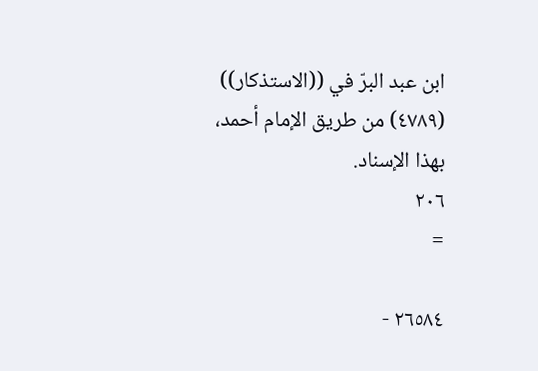ابن عبد البرّ في ((الاستذكار)) (٤٧٨٩) من طريق الإمام أحمد،
بهذا الإسناد.
٢٠٦
=

٢٦٥٨٤ -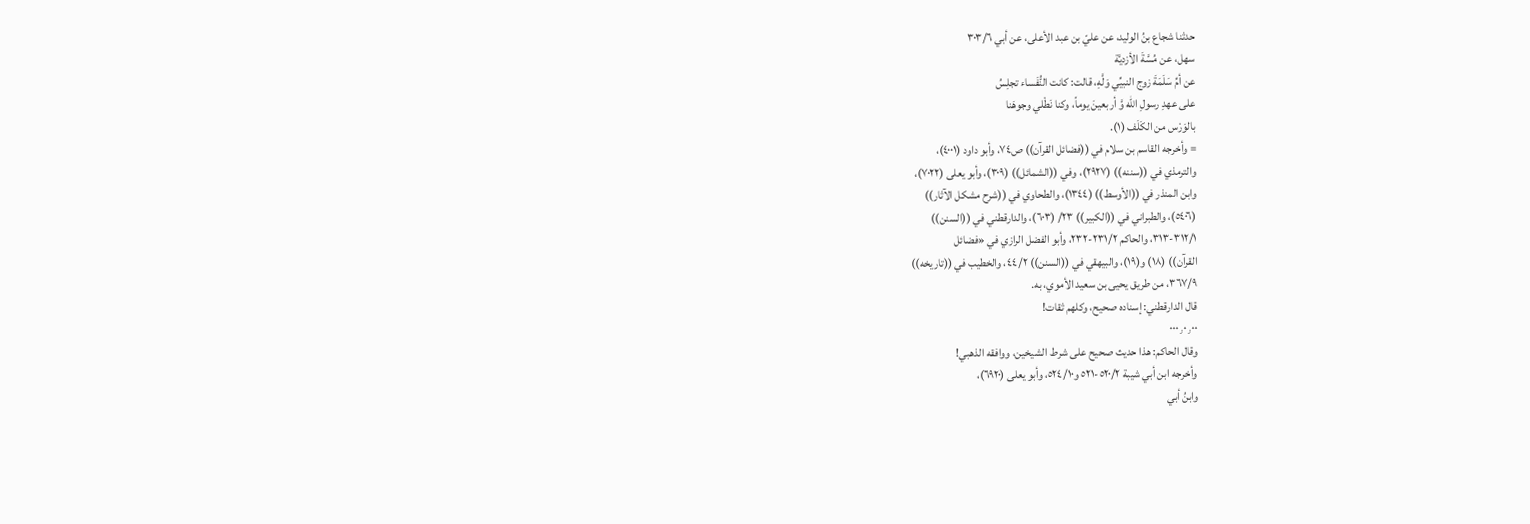حدثنا شجاع بنُ الوليد، عن عليّ بن عبد الأعلى، عن أبي ٣٠٣/٦
سهل، عن مُسَّةَ الأزديَّة
عن أمِّ سَلَمَةَ زوج النبيِّي وَلَّهِ، قالت: كانت النُّفَساء تجلِسُ
على عهدِ رسولِ الله وَّ أربعينَ يوماً، وكنا نَطْلي وجوهَنا
بالوَرْس من الكَلَف (١).
= وأخرجه القاسم بن سلام في ((فضائل القرآن)) ص٧٤، وأبو داود (٤٠٠١)،
والترمذي في ((سننه)) (٢٩٢٧)، وفي ((الشمائل)) (٣٠٩)، وأبو يعلى (٧٠٢٢)،
وابن المنذر في ((الأوسط)) (١٣٤٤)، والطحاوي في ((شرح مشكل الآثار))
(٥٤٠٦)، والطبراني في ((الكبير)) ٢٣/ (٦٠٣)، والدارقطني في ((السنن))
٣١٢/١-٣١٣، والحاكم ٢٣١/٢-٢٣٢، وأبو الفضل الرازي في «فضائل
القرآن)) (١٨) و(١٩)، والبيهقي في ((السنن)) ٤٤/٢، والخطيب في ((تاريخه))
٣٦٧/٩، من طريق يحيى بن سعيد الأموي، به.
قال الدارقطني: إسناده صحيح، وكلهم ثقات!
٠٠٠٫٠٫٠٠
وقال الحاكم: هذا حديث صحيح على شرط الشيخين، ووافقه الذهبي!
وأخرجه ابن أبي شيبة ٥٢٠/٢-٥٢١ و٥٢٤/١٠، وأبو يعلى (٦٩٢٠)،
وابنُ أبي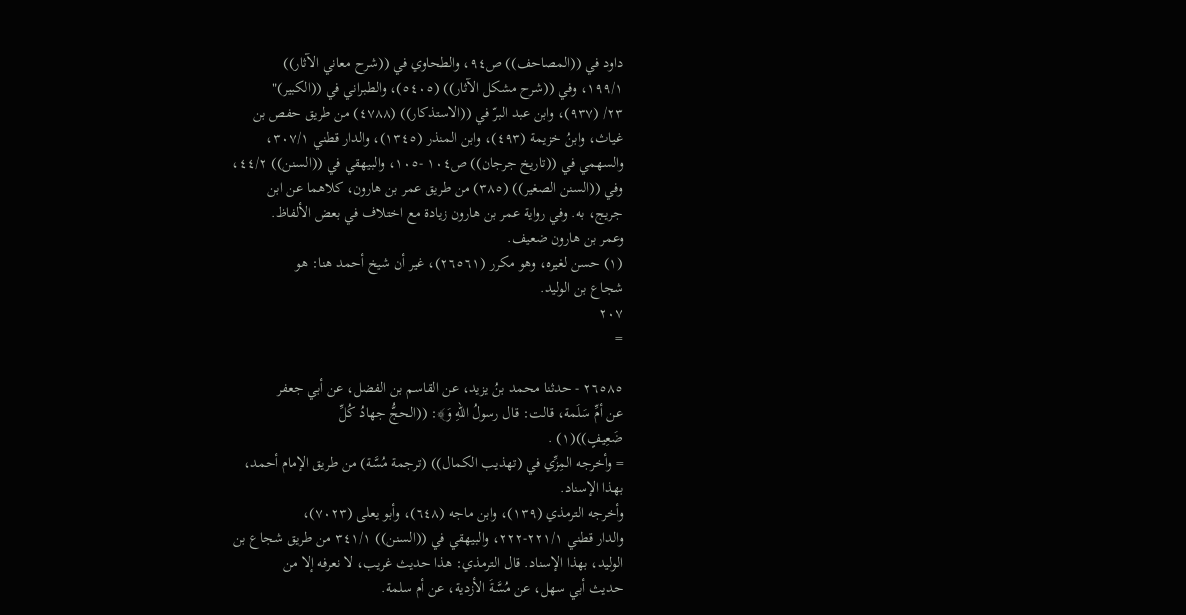داود في ((المصاحف)) ص٩٤، والطحاوي في ((شرح معاني الآثار))
١٩٩/١، وفي ((شرح مشكل الآثار)) (٥٤٠٥)، والطبراني في ((الكبير)"
٢٣/ (٩٣٧)، وابن عبد البرّ في ((الاستذكار)) (٤٧٨٨) من طريق حفص بن
غياث، وابنُ خزيمة (٤٩٣)، وابن المنذر (١٣٤٥)، والدار قطني ٣٠٧/١،
والسهمي في ((تاريخ جرجان)) ص١٠٤ -١٠٥، والبيهقي في ((السنن)) ٤٤/٢،
وفي ((السنن الصغير)) (٣٨٥) من طريق عمر بن هارون، كلاهما عن ابن
جريج، به. وفي رواية عمر بن هارون زيادة مع اختلاف في بعض الألفاظ.
وعمر بن هارون ضعيف.
(١) حسن لغيره، وهو مكرر (٢٦٥٦١)، غير أن شيخ أحمد هنا: هو
شجاع بن الوليد.
٢٠٧
=

٢٦٥٨٥ - حدثنا محمد بنُ يزيد، عن القاسم بن الفضل، عن أبي جعفر
عن أمِّ سَلَمة، قالت: قال رسولُ اللهِ وَ﴾: ((الحجُّ جهادُ كُلِّ
ضَعِيفٍ))(١) .
= وأخرجه المِزِّي في (تهذيب الكمال)) (ترجمة مُسَّة) من طريق الإمام أحمد،
بهذا الإسناد.
وأخرجه الترمذي (١٣٩)، وابن ماجه (٦٤٨)، وأبو يعلى (٧٠٢٣)،
والدار قطني ٢٢١/١-٢٢٢، والبيهقي في ((السنن)) ٣٤١/١ من طريق شجاع بن
الوليد، بهذا الإسناد. قال الترمذي: هذا حديث غريب، لا نعرفه إلا من
حديث أبي سهل، عن مُسَّةَ الأزدية، عن أم سلمة.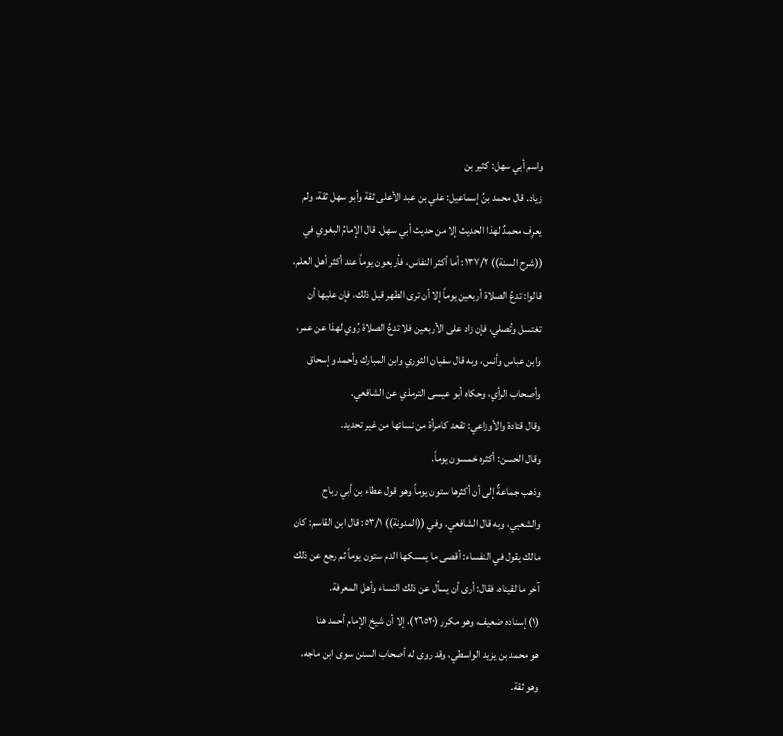واسم أبي سهل: كثير بن
زياد. قال محمد بنُ إسماعيل: علي بن عبد الأعلى ثقة وأبو سهل ثقة، ولم
يعرِف محمدٌ لهذا الحديث إلا من حديث أبي سهل. قال الإمامُ البغوي في
((شرح السنة)) ١٣٧/٢: أما أكثر النفاس، فأربعون يوماً عند أكثر أهل العلم،
قالوا: تدعُ الصلاة أربعين يوماً إلا أن ترى الطهر قبل ذلك، فإن عليها أن
تغتسل وتُصلي، فإن زاد على الأربعين فلا تدعُ الصلاة رُوي لهذا عن عمر،
وابن عباس وأنس، وبه قال سفيان الثوري وابن المبارك وأحمد وإسحاق
وأصحاب الرأي، وحكاه أبو عيسى الترمذي عن الشافعي.
وقال قتادة والأوزاعي: تقعد كامرأة من نسائها من غير تحديد.
وقال الحسن: أكثره خمسون يوماً.
وذهب جماعةٌ إلى أن أكثرها ستون يوماً وهو قول عطاء بن أبي رباح
والشعبي، وبه قال الشافعي. وفي ((المدونة)) ٥٣/١: قال ابن القاسم: كان
مالك يقول في النفساء: أقصى ما يمسكها الدم ستون يوماً ثم رجع عن ذلك
آخر ما لقيناه، فقال: أرى أن يسأل عن ذلك النساء وأهل المعرفة.
(١) إسناده ضعيف، وهو مكرر (٢٦٥٢٠)، إلا أن شيخ الإمام أحمد هنا
هو محمد بن يزيد الواسطي، وقد روى له أصحاب السنن سوى ابن ماجه،
وهو ثقة.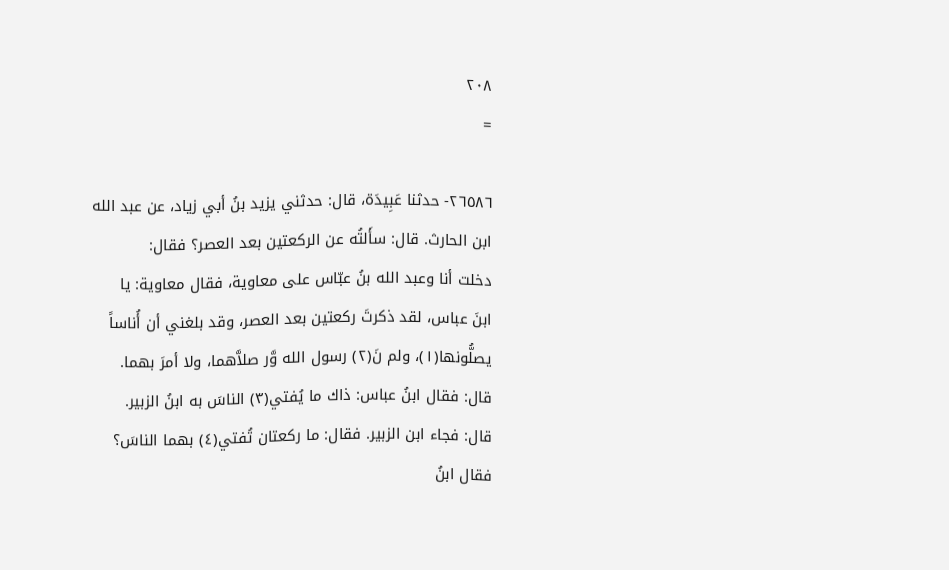٢٠٨
=

٢٦٥٨٦- حدثنا عَبِيدَة، قال: حدثني يزيد بنُ أبي زياد، عن عبد الله
ابن الحارث. قال: سأَلتُه عن الركعتين بعد العصر؟ فقال:
دخلت أنا وعبد الله بنُ عبّاس على معاوية، فقال معاوية: يا
ابنَ عباس، لقد ذكرتَ ركعتين بعد العصر، وقد بلغني أن أُناساً
يصلُّونها(١)، ولم نَ(٢) رسول الله وَّر صلاَّهما، ولا أمرَ بهما.
قال: فقال ابنُ عباس: ذاك ما يُفتي(٣) الناسَ به ابنُ الزبير.
قال: فجاء ابن الزبير. فقال: ما ركعتان تُفتي(٤) بهما الناسَ؟
فقال ابنُ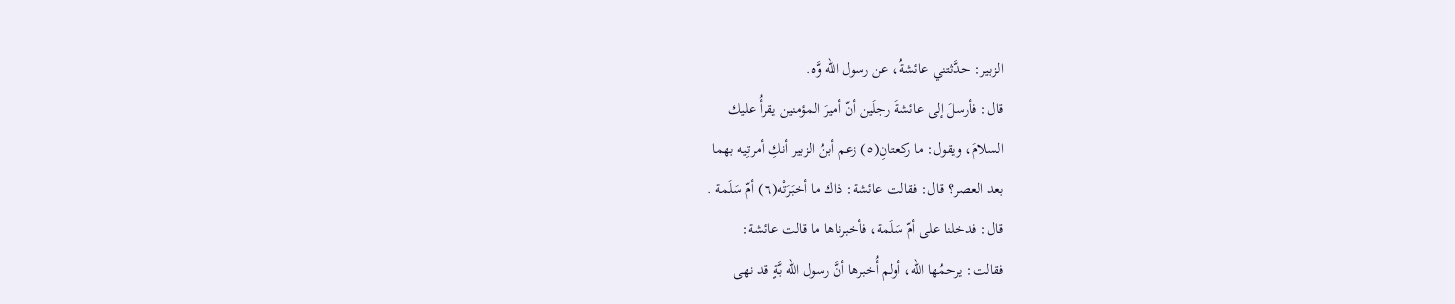الزبير: حدَّثتني عائشةُ، عن رسول الله وَّه.
قال: فأرسلَ إلى عائشةَ رجلَين أنّ أميرَ المؤمنين يقرأُ عليك
السلامَ، ويقول: ما ركعتانِ(٥) زعم أبنُ الزبير أنكِ أمرتِيه بهما
بعد العصر؟ قال: فقالت عائشة: ذاك ما أخبَرَتْه(٦) أمّ سَلَمة .
قال: فدخلنا على أمّ سَلَمة، فأخبرناها ما قالت عائشة:
فقالت: يرحمُها الله، أولم أُخبرها أنَّ رسول الله بَّةٍ قد نهى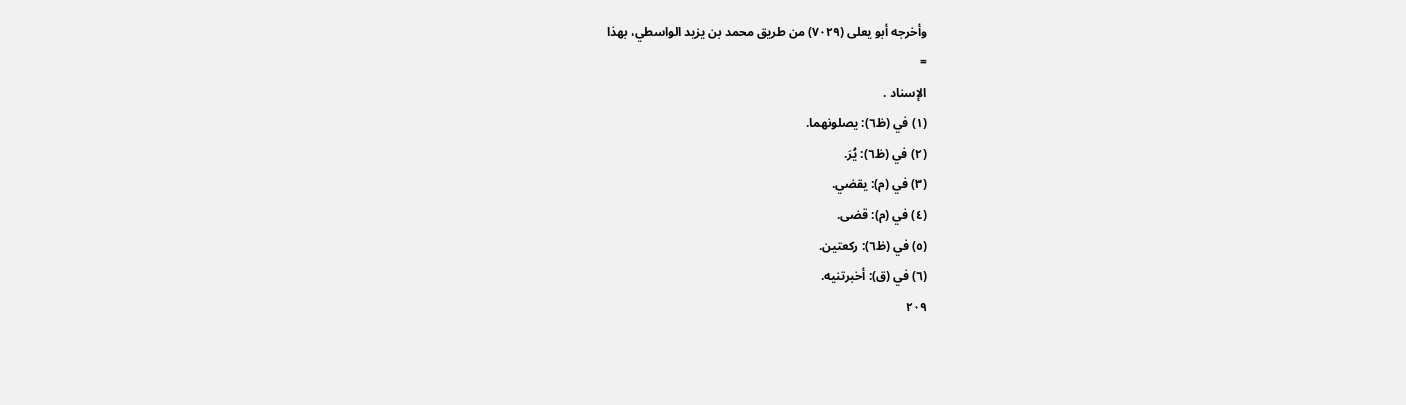وأخرجه أبو يعلى (٧٠٢٩) من طريق محمد بن يزيد الواسطي، بهذا
=
الإسناد .
(١) في (ظ٦): يصلونهما.
(٢) في (ظ٦): يُرَ.
(٣) في (م): يقضي.
(٤) في (م): قضى.
(٥) في (ظ٦): ركعتين.
(٦) في (ق): أخبرتنيه.
٢٠٩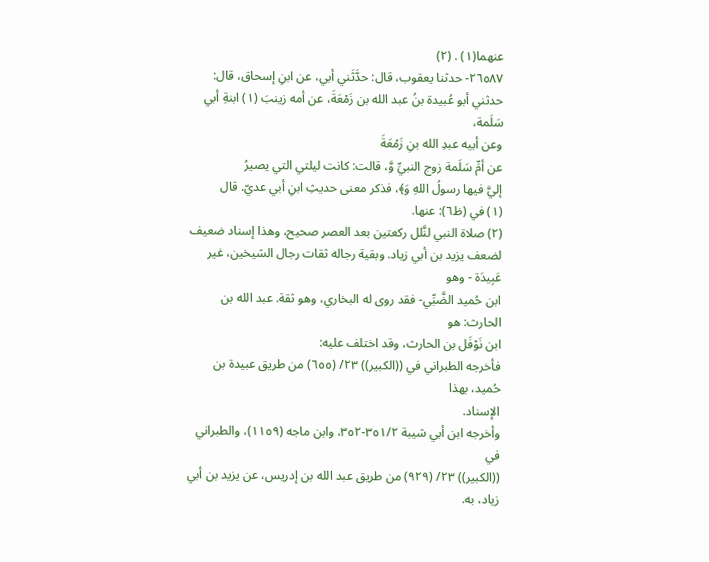عنهما(١) . (٢)
٢٦٥٨٧- حدثنا يعقوب، قال: حدَّثَني أبي، عن ابنِ إسحاق، قال:
حدثني أبو عُبيدة بنُ عبد الله بن زَمْعَةَ، عن أمه زينبَ (١) ابنةِ أبي سَلَمة،
وعن أبيه عبدِ الله بنِ زَمْعَةَ
عن أمِّ سَلَمة زوج النبيِّ وَّ، قالت: كانت ليلتي التي يصيرُ
إليَّ فيها رسولُ اللهِ وَ﴾، فذكر معنى حديثِ ابنِ أبي عديّ. قال
(١) في (ظ٦): عنها.
(٢) صلاة النبي لنَّلل ركعتين بعد العصر صحيح، وهذا إسناد ضعيف
لضعف يزيد بن أبي زياد. وبقية رجاله ثقات رجال الشيخين، غير عَبِيدَة - وهو
ابن حُميد الضَّبِّي- فقد روى له البخاري، وهو ثقة. عبد الله بن الحارث: هو
ابن نَوْفَل بن الحارث، وقد اختلف عليه:
فأخرجه الطبراني في ((الكبير)) ٢٣/ (٦٥٥) من طريق عبيدة بن حُميد، بهذا
الإسناد.
وأخرجه ابن أبي شيبة ٣٥١/٢-٣٥٢، وابن ماجه (١١٥٩)، والطبراني في
((الكبير)) ٢٣/ (٩٢٩) من طريق عبد الله بن إدريس، عن يزيد بن أبي زياد، به.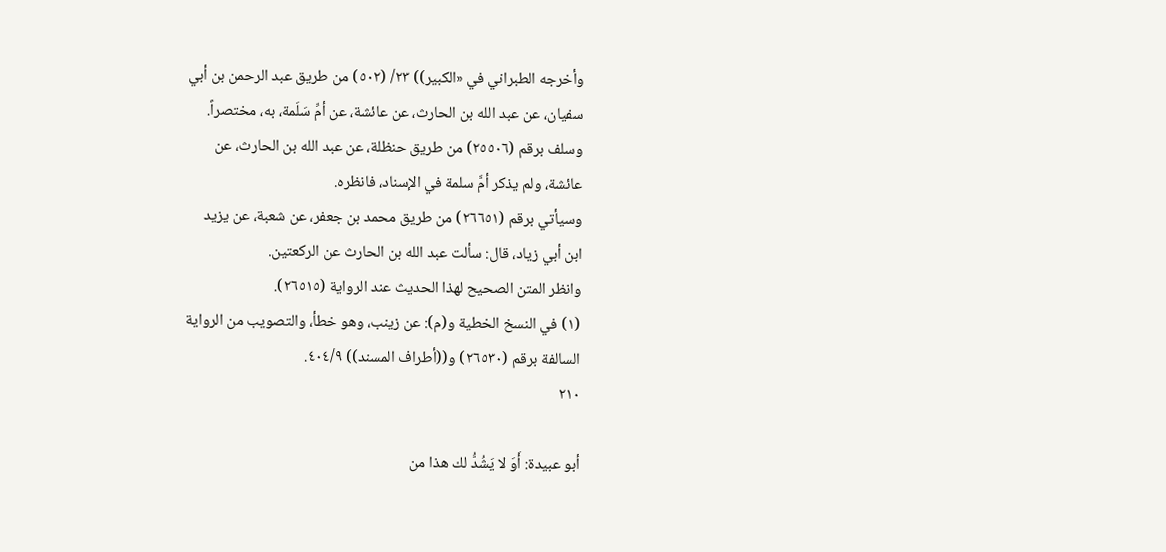وأخرجه الطبراني في «الكبير)) ٢٣/ (٥٠٢) من طريق عبد الرحمن بن أبي
سفيان، عن عبد الله بن الحارث، عن عائشة، عن أمِّ سَلَمة، به، مختصراً.
وسلف برقم (٢٥٥٠٦) من طريق حنظلة، عن عبد الله بن الحارث، عن
عائشة، ولم يذكر أمَّ سلمة في الإسناد، فانظره.
وسيأتي برقم (٢٦٦٥١) من طريق محمد بن جعفر، عن شعبة، عن يزيد
ابن أبي زياد، قال: سألت عبد الله بن الحارث عن الركعتين.
وانظر المتن الصحيح لهذا الحديث عند الرواية (٢٦٥١٥).
(١) في النسخ الخطية و(م): عن زينب، وهو خطأ، والتصويب من الرواية
السالفة برقم (٢٦٥٣٠) و((أطراف المسند)) ٤٠٤/٩.
٢١٠

أبو عبيدة: أَوَ لا يَشُدُّ لك هذا من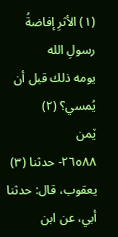(١) الأثرِ إفاضةُ رسولِ الله
يومه ذلك قبل أن يُمسي؟ (٢)
ێمن
٢٦٥٨٨- حدثنا (٣) يعقوب، قال: حدثنا أبي، عن ابن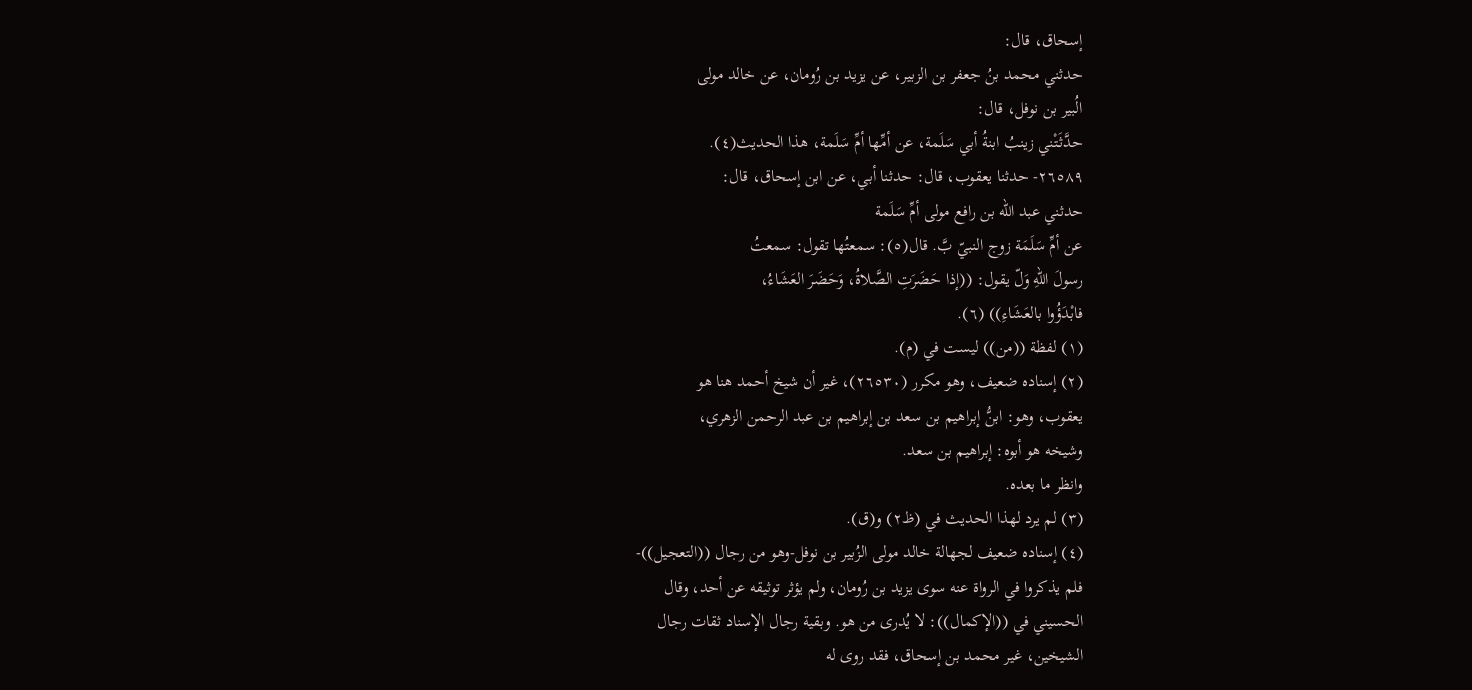إسحاق، قال:
حدثني محمد بنُ جعفر بن الزبير، عن يزيد بن رُومان، عن خالد مولى
الُبير بن نوفل، قال:
حدَّثَتْني زينبُ ابنةُ أبي سَلَمة، عن أمِّها أمِّ سَلَمة، هذا الحديث(٤).
٢٦٥٨٩- حدثنا يعقوب، قال: حدثنا أبي، عن ابن إسحاق، قال:
حدثني عبد الله بن رافع مولى أمِّ سَلَمة
عن أمِّ سَلَمَة زوج النبيّ بَّ. قال(٥): سمعتُها تقول: سمعتُ
رسولَ اللهِ وَلّ يقول: ((إذا حَضَرَتِ الصَّلاةُ، وَحَضَرَ العَشَاءُ،
فابْدَؤُوا بالعَشَاءِ)) (٦).
(١) لفظة ((من)) ليست في (م).
(٢) إسناده ضعيف، وهو مكرر (٢٦٥٣٠)، غير أن شيخ أحمد هنا هو
يعقوب، وهو: ابنُّ إبراهيم بن سعد بن إبراهيم بن عبد الرحمن الزهري،
وشيخه هو أبوه: إبراهيم بن سعد.
وانظر ما بعده.
(٣) لم يرد لهذا الحديث في (ظ٢) و(ق).
(٤) إسناده ضعيف لجهالة خالد مولى الزُبير بن نوفل-وهو من رجال ((التعجيل))-
فلم يذكروا في الرواة عنه سوى يزيد بن رُومان، ولم يؤثر توثيقه عن أحد، وقال
الحسيني في ((الإكمال)): لا يُدرى من هو. وبقية رجال الإسناد ثقات رجال
الشيخين، غير محمد بن إسحاق، فقد روى له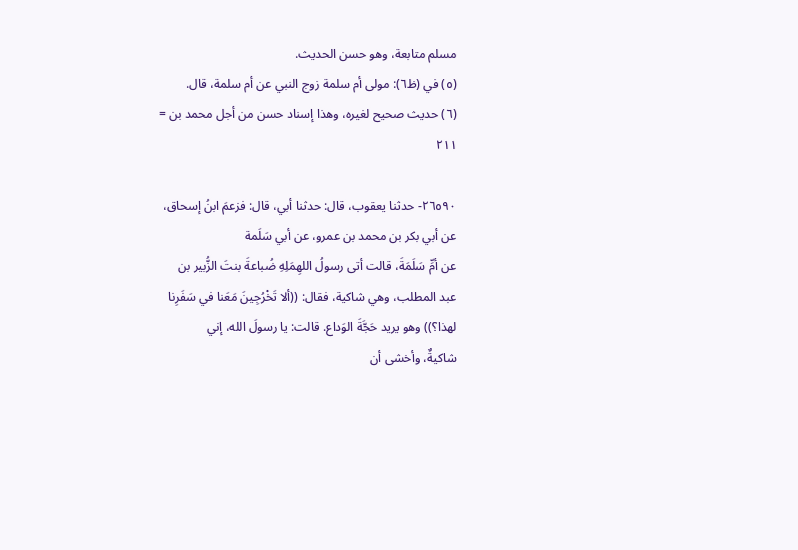مسلم متابعة، وهو حسن الحديث.
(٥) في (ظ٦): مولى أم سلمة زوج النبي عن أم سلمة، قال.
(٦) حديث صحيح لغيره، وهذا إسناد حسن من أجل محمد بن =
٢١١

٢٦٥٩٠- حدثنا يعقوب، قال: حدثنا أبي، قال: فزعمَ ابنُ إسحاق،
عن أبي بكر بن محمد بن عمرو، عن أبي سَلَمة
عن أمِّ سَلَمَةَ، قالت أتى رسولُ اللهِمَلِهِ ضُباعةَ بنتَ الزُّبير بن
عبد المطلب، وهي شاكية، فقال: ((ألا تَخْرُجِينَ مَعَنا في سَفَرِنا
لهذا؟)) وهو يريد حَجَّةَ الوَداع. قالت: يا رسولَ الله، إني
شاكيةٌ، وأخشى أن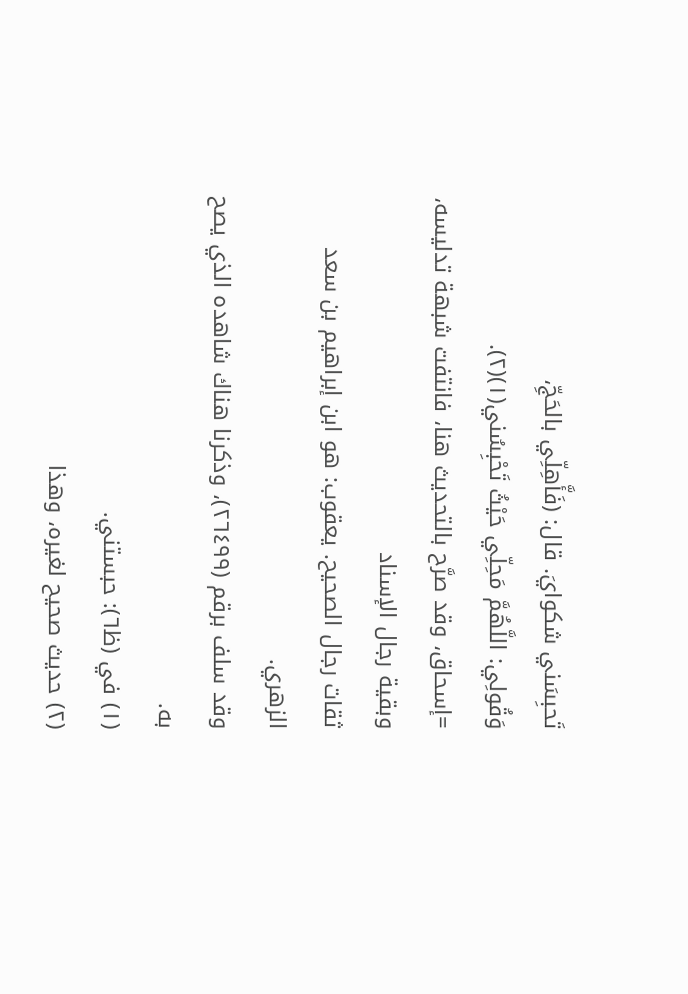تَحبِسَني شكوايَ. قال: (فَأَّهِلِّي بالحَجِّ،
وَقُولِي: اللَّهُمَّ مَحِلِّي حَيْثُ تَحْبِسُني(١)(٢).
=إسحاق، وقد صرَّح بالتحديث هنا، فانتفت شبهة تدليسه، وبقية رجال الإسناد
ثقات رجال الصحيح. يعقوب: هو ابن إبراهيم بن سعد الزهري.
وقد سلف برقم (٢٦٤٩٩)، وذكرنا هناك شاهده الذي يصح به.
(١) في (ظ٦): حبستني.
(٢) حديث صحيح لغيره، وهذا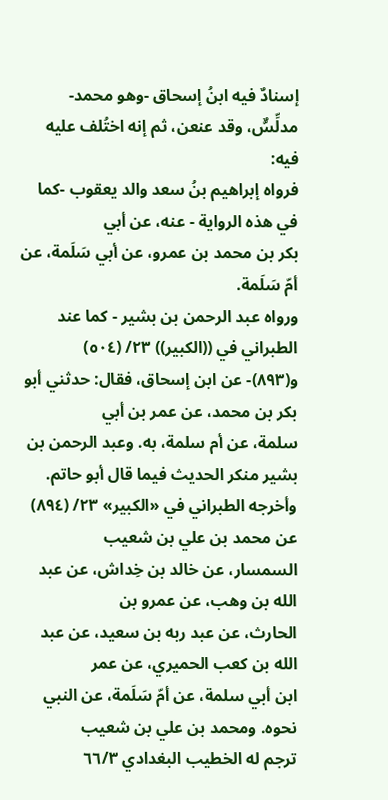إسنادٌ فيه ابنُ إسحاق -وهو محمد-
مدلِّسٌّ، وقد عنعن، ثم إنه اختُلف عليه فيه:
فرواه إبراهيم بنُ سعد والد يعقوب -كما في هذه الرواية - عنه، عن أبي
بكر بن محمد بن عمرو، عن أبي سَلَمة، عن أمّ سَلَمة.
ورواه عبد الرحمن بن بشير - كما عند الطبراني في ((الكبير)) ٢٣/ (٥٠٤)
و(٨٩٣)- عن ابن إسحاق، فقال: حدثني أبو بكر بن محمد، عن عمر بن أبي
سلمة، عن أم سلمة، به. وعبد الرحمن بن بشير منكر الحديث فيما قال أبو حاتم.
وأخرجه الطبراني في «الكبير» ٢٣/ (٨٩٤) عن محمد بن علي بن شعيب
السمسار، عن خالد بن خِداش، عن عبد الله بن وهب، عن عمرو بن
الحارث، عن عبد ربه بن سعيد، عن عبد الله بن كعب الحميري، عن عمر
ابن أبي سلمة، عن أمّ سَلَمة، عن النبي نحوه. ومحمد بن علي بن شعيب
ترجم له الخطيب البغدادي ٦٦/٣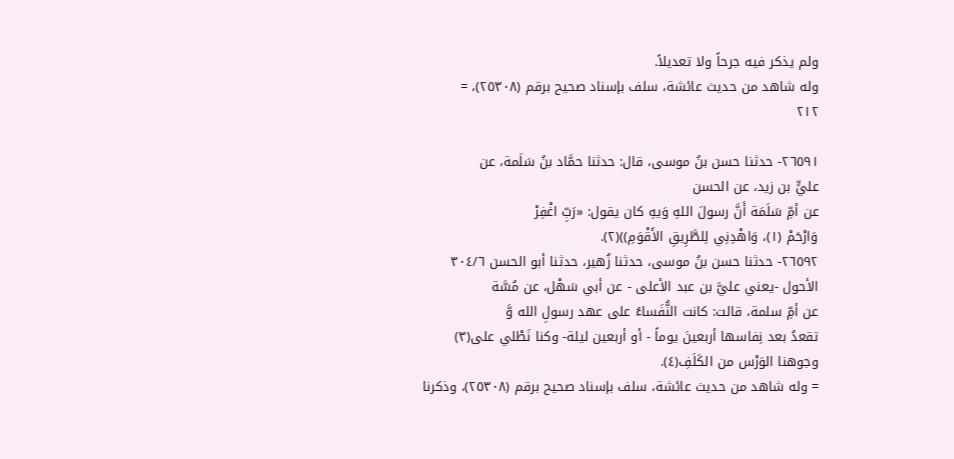ولم يذكر فيه جرحاً ولا تعديلاً.
وله شاهد من حديث عائشة، سلف بإسناد صحيح برقم (٢٥٣٠٨)، =
٢١٢

٢٦٥٩١- حدثنا حسن بنُ موسى، قال: حدثنا حمَّاد بنُ سَلَمة، عن
عليٍّ بن زيد، عن الحسن
عن أمِّ سَلَمَة أَنَّ رسولَ اللهِ وَيهِ كان يقول: «رَبِّ اغْفِرْ
وَارْحَمْ (١)، وَاهْدِنِي لِلطَّرِيقِ الأَقْوَمِ))(٢).
٢٦٥٩٢- حدثنا حسن بنُ موسى، حدثنا زُهير، حدثنا أبو الحسن ٣٠٤/٦
الأحول -يعني عليَّ بن عبد الأعلى - عن أبي سَهْل، عن مُسَّة
عن أمِّ سلمة، قالت: كانت النُّفَساءُ على عهد رسولِ الله وَّ
تقعدُ بعد نِفاسها أربعينَ يوماً - أو أربعين ليلة- وكنا نَطْلي على(٣)
وجوهنا الوَرْس من الكَلَفِ(٤).
= وله شاهد من حديث عائشة، سلف بإسناد صحيح برقم (٢٥٣٠٨)، وذكرنا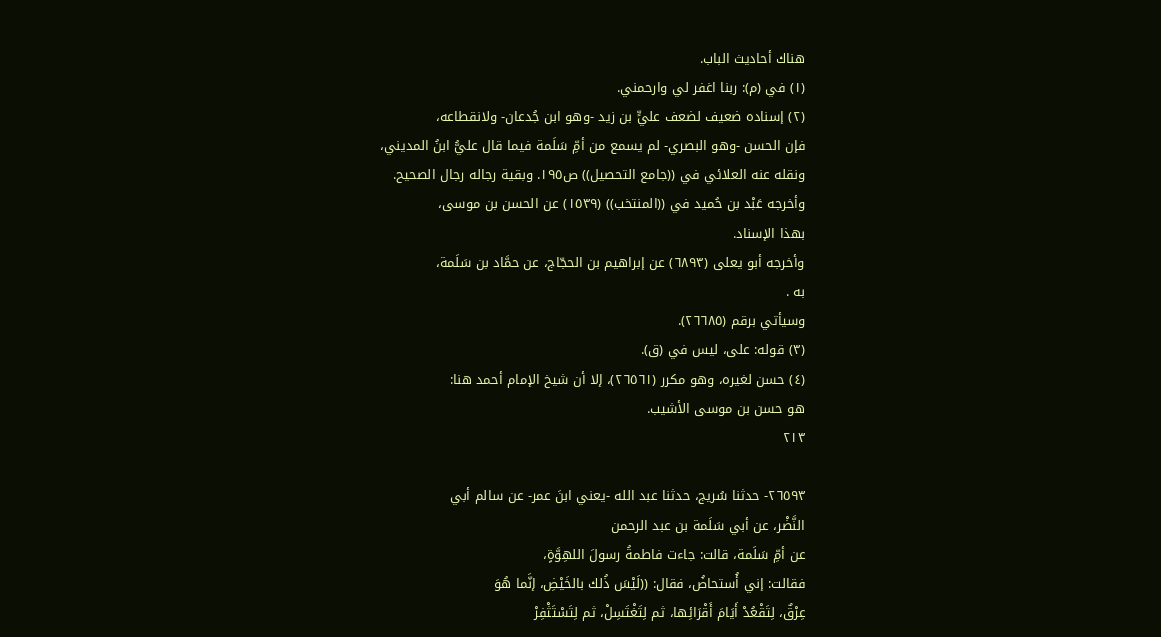هناك أحاديث الباب.
(١) في (م): ربنا اغفر لي وارحمني.
(٢) إسناده ضعيف لضعف عليٍّ بن زيد -وهو ابن جُدعان- ولانقطاعه،
فإن الحسن -وهو البصري- لم يسمع من أمِّ سَلَمة فيما قال عليُّ ابنُ المديني،
ونقله عنه العلائي في ((جامع التحصيل)) ص١٩٥. وبقية رجاله رجال الصحيح.
وأخرجه عَبْد بن حُميد في ((المنتخب)) (١٥٣٩) عن الحسن بن موسى،
بهذا الإسناد.
وأخرجه أبو يعلى (٦٨٩٣) عن إبراهيم بن الحجّاج، عن حمَّاد بن سَلَمة،
به .
وسيأتي برقم (٢٦٦٨٥).
(٣) قوله: على، ليس في (ق).
(٤) حسن لغيره، وهو مكرر (٢٦٥٦١)، إلا أن شيخ الإمام أحمد هنا:
هو حسن بن موسى الأشيب.
٢١٣

٢٦٥٩٣- حدثنا سُريج، حدثنا عبد الله -يعني ابنَ عمر- عن سالم أبي
النَّضْر، عن أبي سَلَمة بن عبد الرحمن
عن أمِّ سَلَمة، قالت: جاءت فاطمةُ رسولَ اللهِوَّةٍ،
فقالت: إني أُستحاضُ، فقال: ((لَيْسَ ذُلك بالخَيْضِ، إنَّما هُوَ
عِرْقٌ، لِتَقْعُدْ أَيَامَ أَقْرَائِها، ثم لِتَغْتَسِلْ، ثم لِتَسْتَثْفِرْ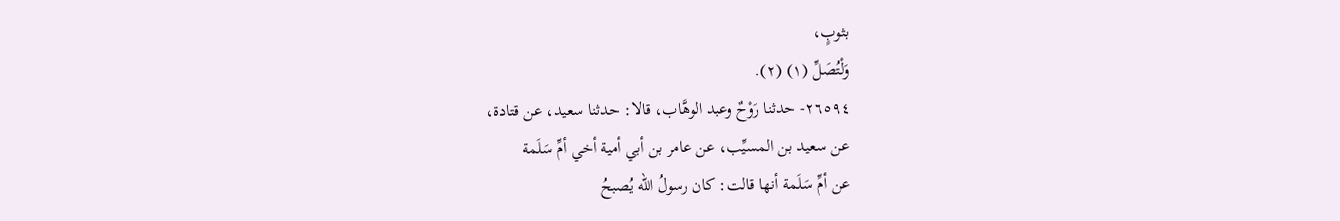بثوبٍ،
وَلْتُصَلِّ (١) (٢).
٢٦٥٩٤- حدثنا رَوْحٌ وعبد الوهَّاب، قالا: حدثنا سعيد، عن قتادة،
عن سعيد بن المسيِّب، عن عامر بن أبي أمية أخي أمِّ سَلَمة
عن أمِّ سَلَمة أنها قالت: كان رسولُ الله يُصبحُ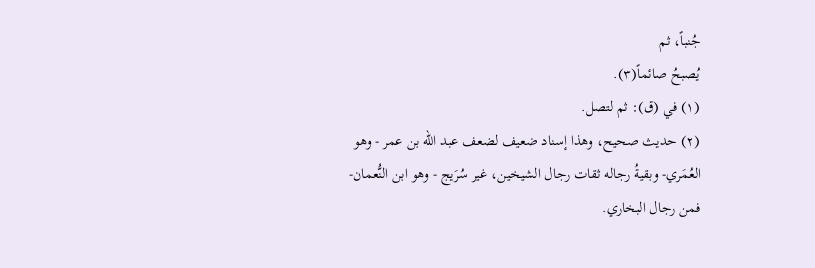جُنباً، ثم
يُصبحُ صائماً(٣).
(١) في (ق): ثم لتصل.
(٢) حديث صحيح، وهذا إسناد ضعيف لضعف عبد الله بن عمر - وهو
العُمَري- وبقيةُ رجاله ثقات رجال الشيخين، غير سُرَيج - وهو ابن النُّعمان-
فمن رجال البخاري.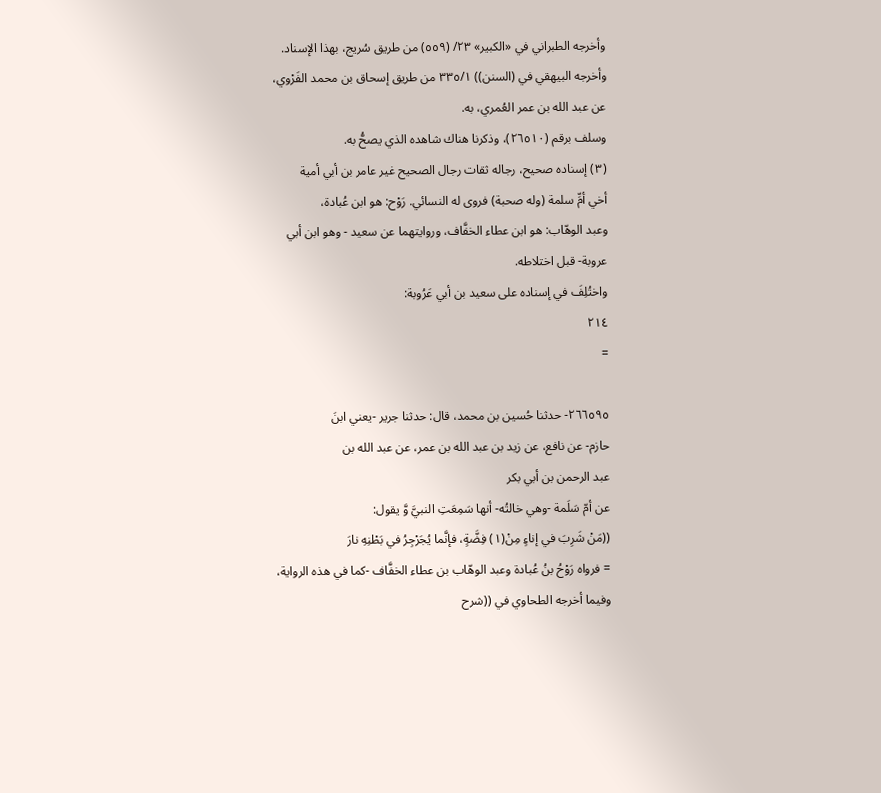وأخرجه الطبراني في «الكبير» ٢٣/ (٥٥٩) من طريق سُريج، بهذا الإسناد.
وأخرجه البيهقي في (السنن)) ٣٣٥/١ من طريق إسحاق بن محمد الفَرْوي،
عن عبد الله بن عمر العُمري، به.
وسلف برقم (٢٦٥١٠)، وذكرنا هناك شاهده الذي يصحُّ به.
(٣) إسناده صحيح، رجاله ثقات رجال الصحيح غير عامر بن أبي أمية
أخي أمِّ سلمة (وله صحبة) فروى له النسائي. رَوْح: هو ابن عُبادة،
وعبد الوهّاب: هو ابن عطاء الخفَّاف، وروايتهما عن سعيد - وهو ابن أبي
عروبة- قبل اختلاطه.
واختُلِفَ في إسناده على سعيد بن أبي عَرُوبة:
٢١٤
=

٢٦٦٥٩٥- حدثنا حُسين بن محمد، قال: حدثنا جرير -يعني ابنَ
حازم- عن نافع، عن زيد بن عبد الله بن عمر، عن عبد الله بن
عبد الرحمن بن أبي بكر
عن أمّ سَلَمة -وهي خالتُه- أنها سَمِعَتِ النبيَّ وَّ يقول:
((مَنْ شَرِبَ في إناءٍ مِنْ(١) فِضَّةٍ، فإنَّما يُجَرْجِرُ في بَطْنِهِ نارَ
= فرواه رَوْحُ بنُ عُبادة وعبد الوهّاب بن عطاء الخفَّاف -كما في هذه الرواية،
وفيما أخرجه الطحاوي في ((شرح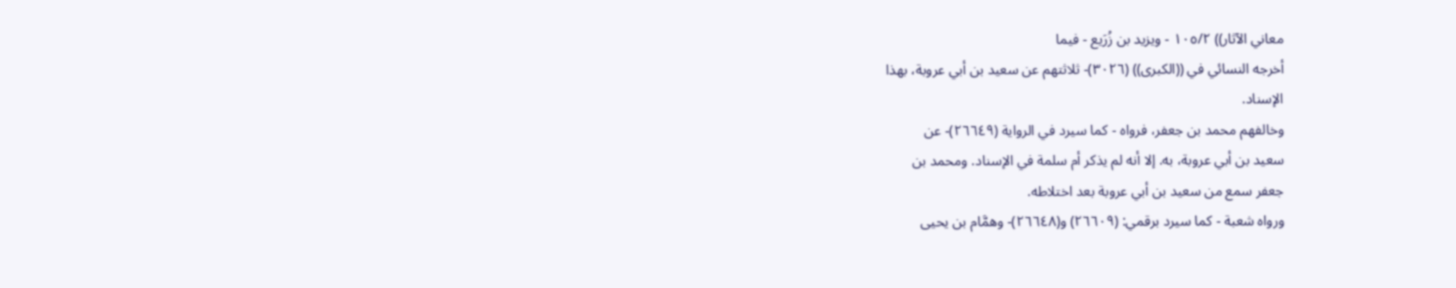معاني الآثار)) ١٠٥/٢ - ويزيد بن زُرَيع - فيما
أخرجه النسائي في ((الكبرى)) (٣٠٢٦)- ثلاثتهم عن سعيد بن أبي عروبة، بهذا
الإسناد.
وخالفهم محمد بن جعفر، فرواه - كما سيرد في الرواية (٢٦٦٤٩)- عن
سعيد بن أبي عروبة، به. إلا أنه لم يذكر أم سلمة في الإسناد. ومحمد بن
جعفر سمع من سعيد بن أبي عروبة بعد اختلاطه.
ورواه شعبة - كما سيرد برقمي: (٢٦٦٠٩) و(٢٦٦٤٨)- وهمَّام بن يحيى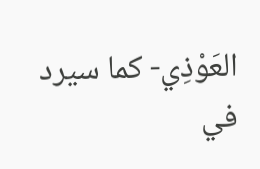العَوْذِي- كما سيرد في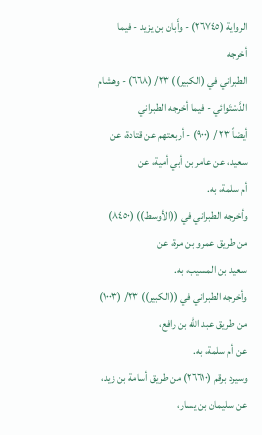الرواية (٢٦٧٤٥) - وأَبان بن يزيد - فيما أخرجه
الطبراني في (الكبير)) ٢٣/ (٦٦٨) - وهشام الدَّسْتَوائي - فيما أخرجه الطبراني
أيضاً ٢٣ / (٩٠٠) - أربعتهم عن قتادة، عن سعيد، عن عامر بن أبي أمية، عن
أم سلمة، به.
وأخرجه الطبراني في ((الأوسط)) (٨٤٥٠) من طريق عمرو بن مرة، عن
سعيد بن المسيب، به.
وأخرجه الطبراني في ((الكبير)) ٢٣/ (١٠٠٣) من طريق عبد الله بن رافع،
عن أم سلمة، به.
وسيرد برقم (٢٦٦١٠) من طريق أسامة بن زيد، عن سليمان بن يسار،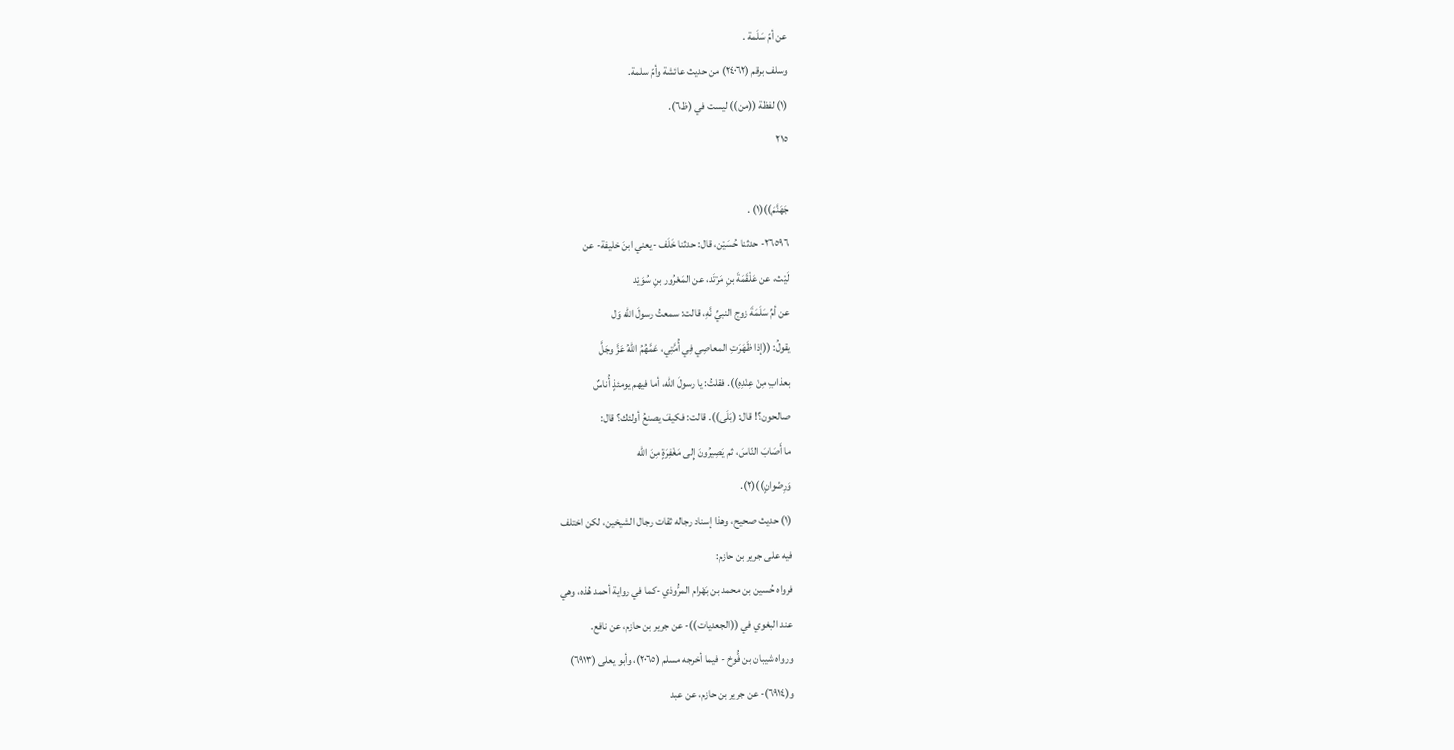عن أمّ سَلَمة .
وسلف برقم (٢٤٠٦٢) من حديث عائشة وأمّ سلمة.
(١) لفظة ((من)) ليست في (ظ٦).
٢١٥

جَهَنَّمَ))(١) .
٢٦٥٩٦- حدثنا حُسَيْن، قال: حدثنا خَلَف -يعني ابنَ خليفة- عن
لَيْث، عن عَلْقَمَةَ بنِ مَرْتَد، عن المَعْرُور بنِ سُوَيْد
عن أمِّ سَلَمَةَ زوج النبيِّ نَّهِ، قالت: سمعتُ رسولَ الله وَل
يقولُ: ((إذا ظَهَرَتِ المعاصِي فِي أُمَّتِي، عَمَّهُمُ اللهُ عَزَّ وجَلَّ
بعذابِ مِنْ عِنْدِهِ)). فقلتُ: يا رسولَ الله، أما فيهم يومئذٍ أُناسٌ
صالحون؟! قال: (بَلَى)). قالت: فكيفَ يصنعُ أولئك؟ قال:
ما أَصَابَ النّاسَ، ثم يَصِيرُونَ إِلى مَغْفِرَةٍ مِنَ الله
وَرِضْوانٍ))(٢).
(١) حديث صحيح، وهذا إسناد رجاله ثقات رجال الشيخين، لكن اختلف
فيه على جرير بن حازم:
فرواه حُسين بن محمد بن بَهْرام المرُّوذي -كما في رواية أحمد هُذه، وهي
عند البغوي في ((الجعديات))- عن جرير بن حازم، عن نافع.
ورواه شيبان بن فُّوخ - فيما أخرجه مسلم (٢٠٦٥)، وأبو يعلى (٦٩١٣)
و(٦٩١٤)- عن جرير بن حازم، عن عبد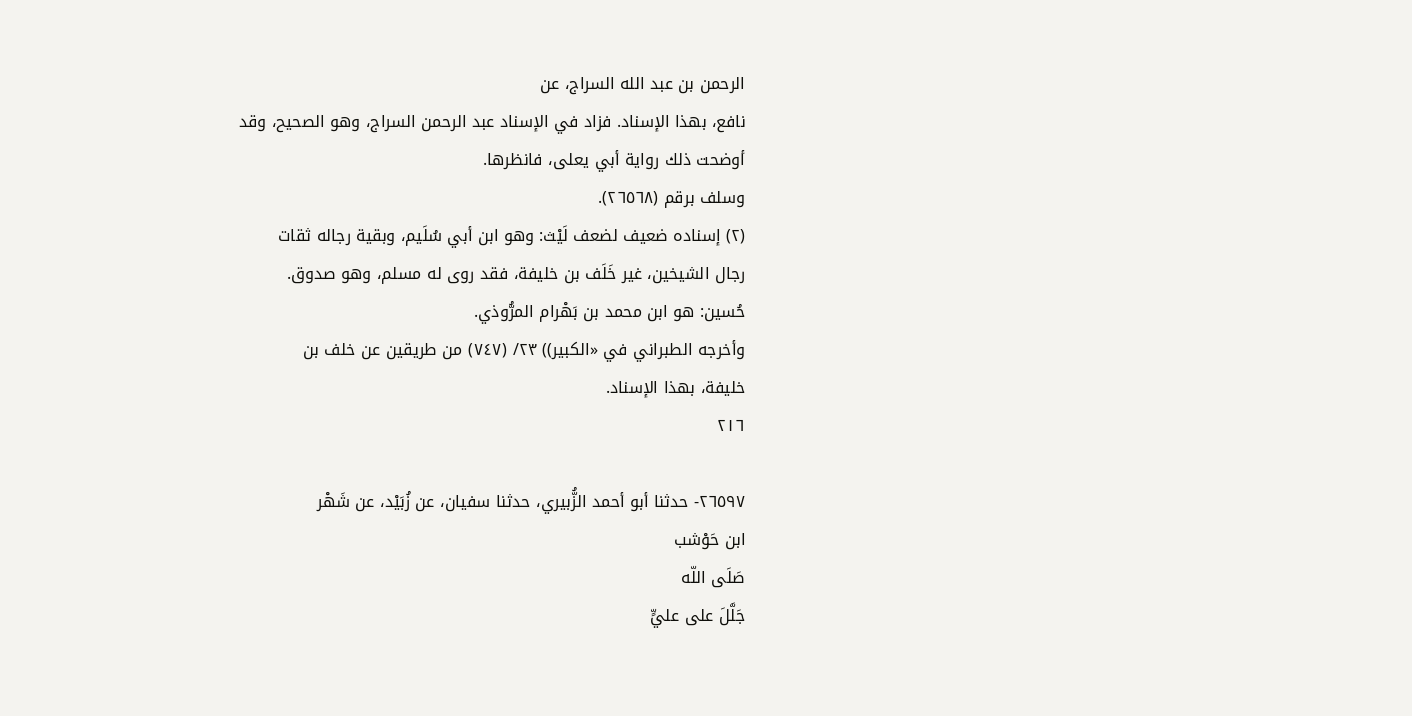الرحمن بن عبد الله السراج، عن
نافع، بهذا الإسناد. فزاد في الإسناد عبد الرحمن السراج، وهو الصحيح، وقد
أوضحت ذلك رواية أبي يعلى، فانظرها.
وسلف برقم (٢٦٥٦٨).
(٢) إسناده ضعيف لضعف لَيْث: وهو ابن أبي سُلَيم، وبقية رجاله ثقات
رجال الشيخين، غير خَلَف بن خليفة، فقد روى له مسلم، وهو صدوق.
حُسين: هو ابن محمد بن بَهْرام المرُّوذي.
وأخرجه الطبراني في «الكبير)) ٢٣/ (٧٤٧) من طريقين عن خلف بن
خليفة، بهذا الإسناد.
٢١٦

٢٦٥٩٧- حدثنا أبو أحمد الزُّبيري، حدثنا سفيان، عن زُبَيْد، عن شَهْر
ابن حَوْشب
صَلَى اللّه
جَلَّلَ على عليٍّ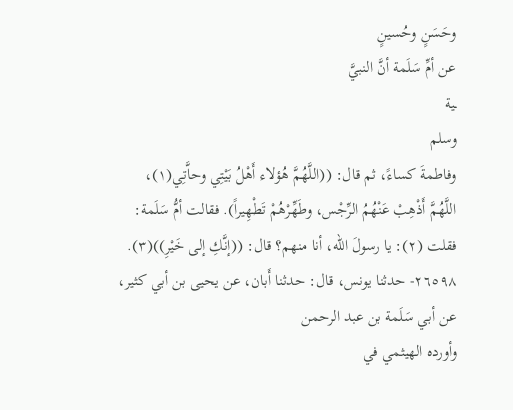وحَسَنٍ وحُسينٍ
عن أمِّ سَلَمة أنَّ النبيَّ
ـية
وسلم
وفاطمةَ كساءً، ثم قال: ((اللَّهُمَّ هُؤلاء أَهْلُ بَيْتِي وحاَّتِي(١)،
اللَّهُمَّ أَذْهِبْ عَنْهُمُ الرِّجْس، وطَهِّرْهُمْ تَطْهِيراً). فقالت أمُّ سَلَمة:
فقلت (٢): يا رسولَ الله، أنا منهم؟ قال: ((إنَّكِ إلى خَيْرِ))(٣).
٢٦٥٩٨- حدثنا يونس، قال: حدثنا أَبان، عن يحيى بن أبي كثير،
عن أبي سَلَمة بن عبد الرحمن
وأورده الهيثمي في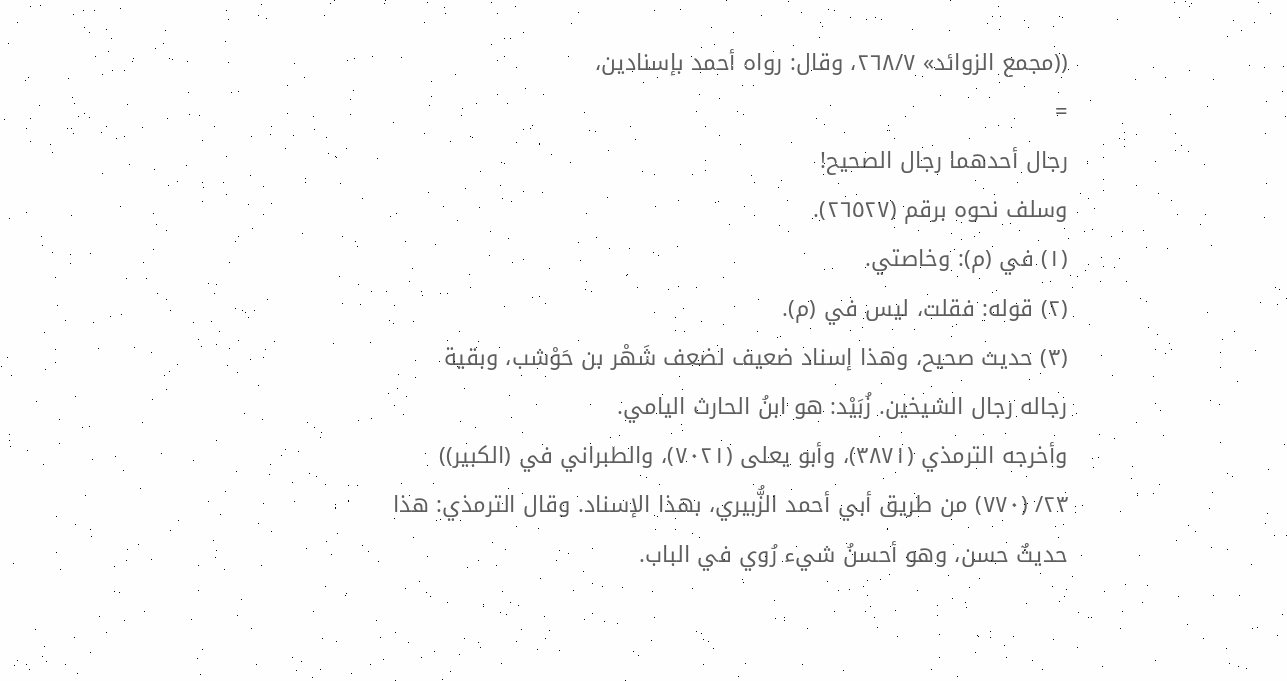((مجمع الزوائد» ٢٦٨/٧، وقال: رواه أحمد بإسنادين،
=
رجال أحدهما رجال الصحيح!
وسلف نحوه برقم (٢٦٥٢٧).
(١) في (م): وخاصتي.
(٢) قوله: فقلت، ليس في (م).
(٣) حديث صحيح، وهذا إسناد ضعيف لضعف شَهْر بن حَوْشب، وبقية
رجاله رجال الشيخين. زُبَيْد: هو ابنُ الحارث اليامي.
وأخرجه الترمذي (٣٨٧١)، وأبو يعلى (٧٠٢١)، والطبراني في (الكبير))
٢٣/ (٧٧٠) من طريق أبي أحمد الزُّبيري، بهذا الإسناد. وقال الترمذي: هذا
حديثٌ حسن، وهو أحسنُ شيء رُوي في الباب.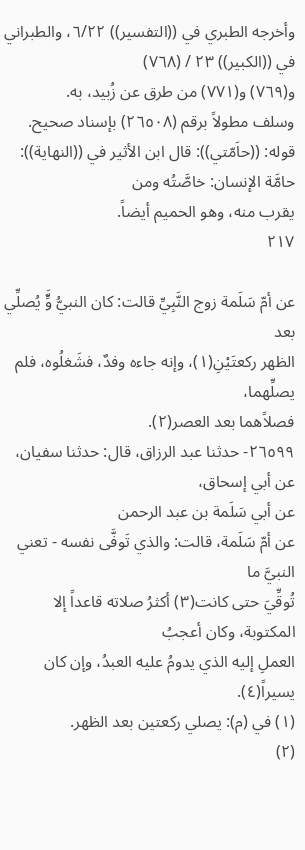وأخرجه الطبري في ((التفسير)) ٦/٢٢، والطبراني في ((الكبير)) ٢٣ / (٧٦٨)
و(٧٦٩) و(٧٧١) من طرق عن زُبيد، به.
وسلف مطولاً برقم (٢٦٥٠٨) بإسناد صحيح.
قوله: ((حاَمّتي)): قال ابن الأثير في ((النهاية)): حامَّة الإنسان: خاصَّتُه ومن
يقرب منه، وهو الحميم أيضاً.
٢١٧

عن أمّ سَلَمة زوج النَّبِيِّ قالت: كان النبيُّ وٍَّ يُصلِّي بعد
الظهر ركعتَيْنِ(١)، وإنه جاءه وفدٌ، فشَغلُوه، فلم يصلِّهما،
فصلاًهما بعد العصر(٢).
٢٦٥٩٩- حدثنا عبد الرزاق، قال: حدثنا سفيان، عن أبي إسحاق،
عن أبي سَلَمة بن عبد الرحمن
عن أمّ سَلَمة، قالت: والذي تَوفَّى نفسه - تعني النبيَّ ما
تُوقِّيَ حتى كانت(٣) أكثرُ صلاته قاعداً إلا المكتوبة، وكان أعجبُ
العملِ إليه الذي يدومُ عليه العبدُ، وإن كان يسيراً(٤).
(١) في (م): يصلي ركعتين بعد الظهر.
(٢)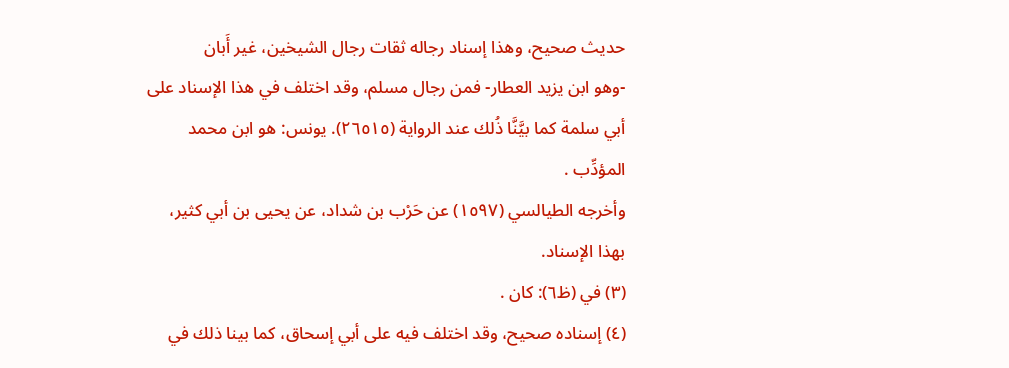حديث صحيح، وهذا إسناد رجاله ثقات رجال الشيخين، غير أَبان
-وهو ابن يزيد العطار- فمن رجال مسلم، وقد اختلف في هذا الإسناد على
أبي سلمة كما بيَّنَّا ذُلك عند الرواية (٢٦٥١٥). يونس: هو ابن محمد
المؤدِّب .
وأخرجه الطيالسي (١٥٩٧) عن حَرْب بن شداد، عن يحيى بن أبي كثير،
بهذا الإسناد.
(٣) في (ظ٦): كان .
(٤) إسناده صحيح، وقد اختلف فيه على أبي إسحاق، كما بينا ذلك في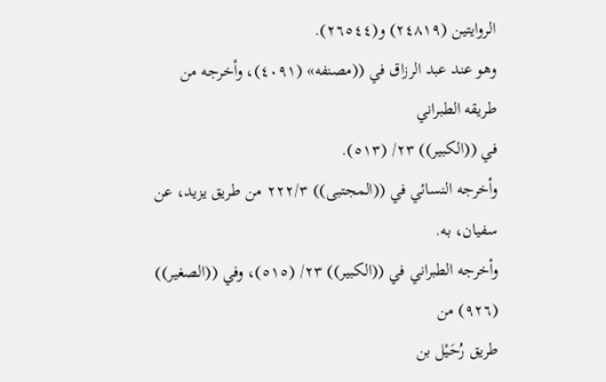الروايتين (٢٤٨١٩) و(٢٦٥٤٤).
وهو عند عبد الرزاق في ((مصنفه» (٤٠٩١)، وأخرجه من طريقه الطبراني
في ((الكبير)) ٢٣/ (٥١٣).
وأخرجه النسائي في ((المجتبى)) ٢٢٢/٣ من طريق يزيد، عن سفيان، به.
وأخرجه الطبراني في ((الكبير)) ٢٣/ (٥١٥)، وفي ((الصغير)) (٩٢٦) من
طريق رُحَيْل بن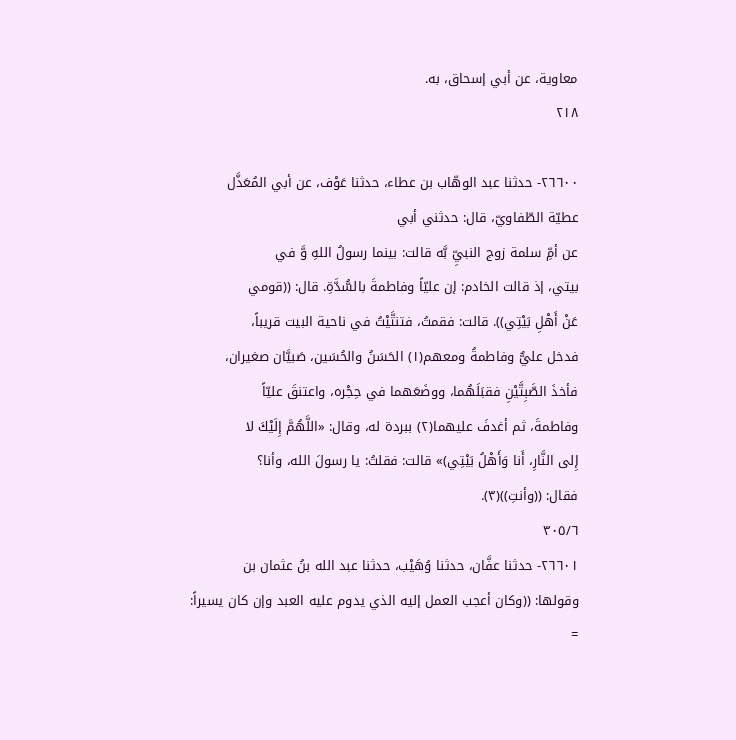معاوية، عن أبي إسحاق، به.
٢١٨

٢٦٦٠٠- حدثنا عبد الوهّاب بن عطاء، حدثنا عَوْف، عن أبي المُعَذَّل
عطيّة الطّفاويّ، قال: حدثني أبي
عن أمِّ سلمة زوج النبيِّ بَّه قالت: بينما رسولُ اللهِ وَّ في
بيتي، إذ قالت الخادم: إن عليّاً وفاطمةَ بالسُّدَّةِ. قال: ((قومي
عَنْ أَهْلِ بَيْتِي)). قالت: فقمتُ، فتنتَّيْتُ في ناحية البيت قريباً،
فدخل عليٌّ وفاطمةُ ومعهم(١) الحَسَنُ والحُسَين، صَبيَّان صغيران،
فأخذَ الصَّبِتَّيْنِ فقبَلَهُما، ووضَعَهما في حِجْره، واعتنقَ عليّاً
وفاطمةَ، ثم أغدفَ عليهما(٢) ببردة له، وقال: «اللَّهُمَّ إِلَيْكَ لا
إِلى النَّارِ، أَنا وَأَهْلُ بَيْتِي)» قالت: فقلتُ: يا رسولَ الله، وأنا؟
فقال: ((وأنتِ))(٣).
٣٠٥/٦
٢٦٦٠١- حدثنا عفَّان، حدثنا وُهَيْب، حدثنا عبد الله بنُ عثمان بن
وقولها: ((وكان أعجب العمل إليه الذي يدوم عليه العبد وإن كان يسيراً:
=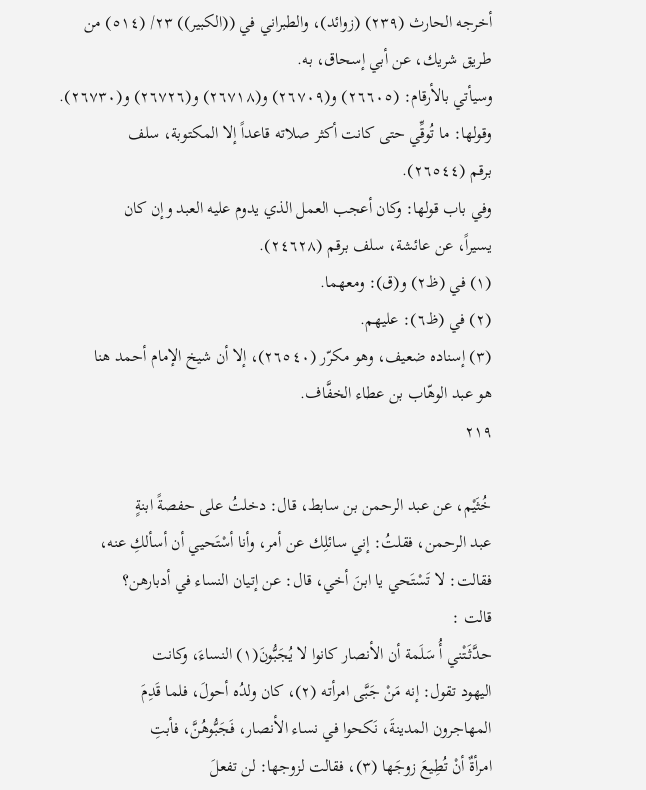أخرجه الحارث (٢٣٩) (زوائد)، والطبراني في ((الكبير)) ٢٣/ (٥١٤) من
طريق شريك، عن أبي إسحاق، به.
وسيأتي بالأرقام: (٢٦٦٠٥) و(٢٦٧٠٩) و(٢٦٧١٨) و(٢٦٧٢٦) و(٢٦٧٣٠).
وقولها: ما تُوقِّي حتى كانت أكثر صلاته قاعداً إلا المكتوبة، سلف
برقم (٢٦٥٤٤).
وفي باب قولها: وكان أعجب العمل الذي يدوم عليه العبد وإن كان
يسيراً، عن عائشة، سلف برقم (٢٤٦٢٨).
(١) في (ظ٢) و(ق): ومعهما.
(٢) في (ظ٦): عليهم.
(٣) إسناده ضعيف، وهو مكرّر (٢٦٥٤٠)، إلا أن شيخ الإمام أحمد هنا
هو عبد الوهّاب بن عطاء الخفَّاف.
٢١٩

خُثَيْم، عن عبد الرحمن بن سابط، قال: دخلتُ على حفصةً ابنةٍ
عبد الرحمن، فقلتُ: إني سائلِك عن أمر، وأنا أسْتَحيي أن أسألكِ عنه،
فقالت: لا تَسْتَحي يا ابنَ أخي، قال: عن إتيان النساء في أدبارهن؟
قالت :
حدَّثَتْني أُ سَلَمة أن الأنصار كانوا لا يُجَبُّونَ(١) النساءَ، وكانت
اليهود تقول: إنه مَنْ جَبَّى امرأته (٢)، كان ولدُه أحولَ، فلما قَدِمَ
المهاجرون المدينةَ، نَكحوا في نساء الأنصار، فَجَبُّوهُنَّ، فأبتِ
امرأةٌ أنْ تُطِيعَ زوجَها (٣)، فقالت لزوجها: لن تفعلَ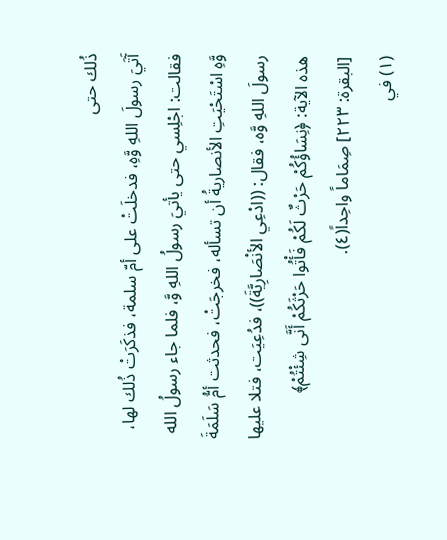ذُلك حتى
آَتَيَ رسولَ اللهِ وَّهِ، فدخلَتْ على أمّ سلمة، فذكَرَتْ ذُلك لها،
فقالت: اجْلِسي حتى يأتيَ رسولُ اللهِ وَّ، فلما جاء رسولُ الله
وَّهِ اسْتَحْيَتِ الأنصاريةُ أن تسأله، فخرجَتْ، فحدثت أمُّ سَلَمَةَ
رسولَ اللهِ وَّه، فقال: ((ادْعِي الأنْصَارِيَّةَ))، فدُعِيَت، فتلا عليها
هذه الآية: ﴿نِسَاؤُكُمْ حَرْثٌ لَكُمْ فَأْتُوا حَرْثَكُمْ أَنَّى شِئْتُمْ﴾
[البقرة: ٢٢٣] صِمَاماً واحِداً(٤).
(١) في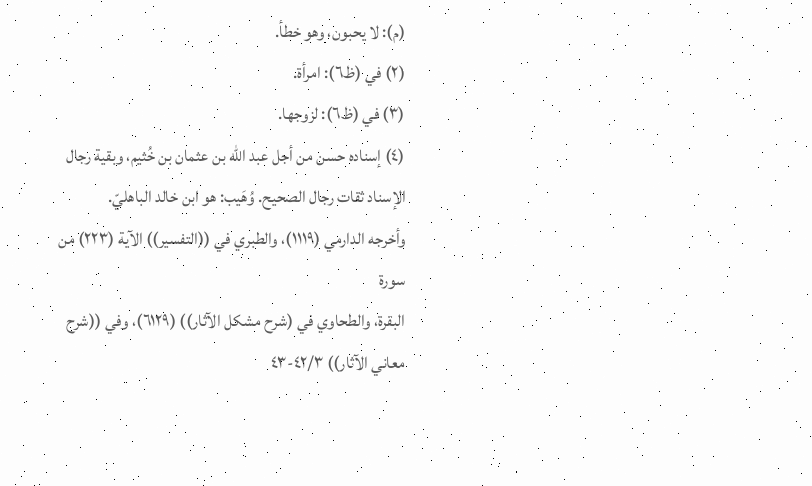(م): لا يحبون، وهو خطأ.
(٢) في (ظ٦): امرأة.
(٣) في (ظ٦): لزوجها.
(٤) إسناده حسن من أجل عبد الله بن عثمان بن خُثيم، وبقية رجال
الإسناد ثقات رجال الصحيح. وُهَيب: هو ابن خالد الباهليّ.
وأخرجه الدارمي (١١١٩)، والطبري في ((التفسير)) الآية (٢٢٣) من سورة
البقرة، والطحاوي في (شرح مشكل الآثار)) (٦١٢٩)، وفي ((شرح
معاني الآثار)) ٤٢/٣-٤٣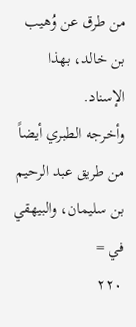من طرق عن وُهيب بن خالد، بهذا الإسناد.
وأخرجه الطبري أيضاً من طريق عبد الرحيم بن سليمان، والبيهقي في =
٢٢٠